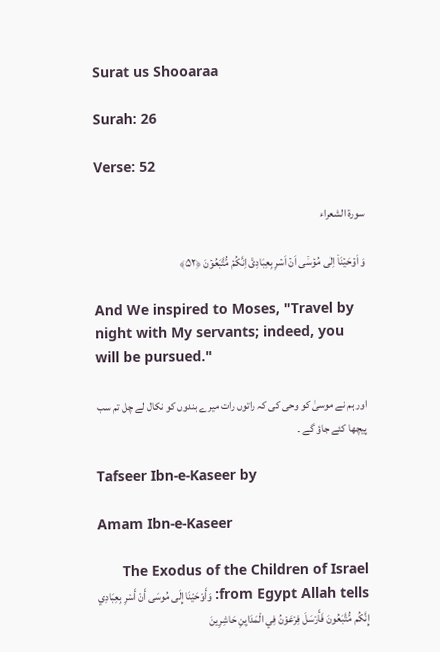Surat us Shooaraa

Surah: 26

Verse: 52

سورة الشعراء

وَ اَوۡحَیۡنَاۤ اِلٰی مُوۡسٰۤی اَنۡ اَسۡرِ بِعِبَادِیۡۤ اِنَّکُمۡ مُّتَّبَعُوۡنَ ﴿۵۲﴾

And We inspired to Moses, "Travel by night with My servants; indeed, you will be pursued."

اور ہم نے موسیٰ کو وحی کی کہ راتوں رات میرے بندوں کو نکال لے چل تم سب پیچھا کئے جاؤ گے ۔

Tafseer Ibn-e-Kaseer by

Amam Ibn-e-Kaseer

The Exodus of the Children of Israel from Egypt Allah tells: وَأَوْحَيْنَا إِلَى مُوسَى أَنْ أَسْرِ بِعِبَادِي إِنَّكُم مُّتَّبَعُونَ فَأَرْسَلَ فِرْعَوْنُ فِي الْمَدَايِنِ حَاشِرِينَ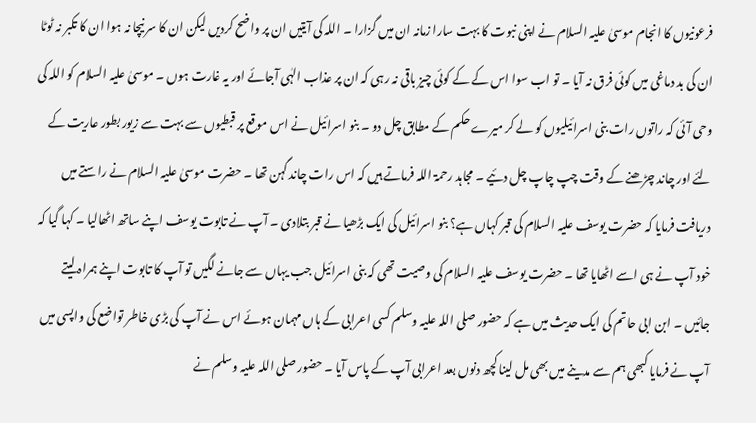فرعونیوں کا انجام موسیٰ علیہ السلام نے اپنی نبوت کا بہت سارا زمانہ ان میں گزارا ۔ اللہ کی آیتیں ان پر واضح کردیں لیکن ان کا سر نیچا نہ ہوا ان کا تکبر نہ ٹوٹا ان کی بد دماغی میں کوئی فرق نہ آیا ۔ تو اب سوا اس کے کے کوئی چیز باقی نہ رہی کہ ان پر عذاب الہٰی آجائے اور یہ غارت ہوں ۔ موسیٰ علیہ السلام کو اللہ کی وحی آئی کہ راتوں رات بنی اسرائیلیوں کو لے کر میرے حکم کے مطابق چل دو ۔ بنو اسرائیل نے اس موقع پر قبطیوں سے بہت سے زیور بطور عاریت کے لئے اور چاند چڑھنے کے وقت چپ چاپ چل دئیے ۔ مجاہد رحمۃ اللہ فرماتے ہیں کہ اس رات چاند گہن تھا ۔ حضرت موسیٰ علیہ السلام نے راستے میں دریافت فرمایا کہ حضرت یوسف علیہ السلام کی قبر کہاں ہے؟ بنو اسرائیل کی ایک بڑھیا نے قبر بتلادی ۔ آپ نے تابوت یوسف اپنے ساتھ اٹھالیا ۔ کہا گیا کہ خود آپ نے ہی اسے اٹھایا تھا ۔ حضرت یوسف علیہ السلام کی وصیت تھی کہ بنی اسرائیل جب یہاں سے جانے لگیں تو آپ کا تابوت اپنے ہمراہ لیتے جائیں ۔ ابن ابی حاتم کی ایک حدیث میں ہے کہ حضور صلی اللہ علیہ وسلم کسی اعرابی کے ہاں مہمان ہوئے اس نے آپ کی بڑی خاطر تواضع کی واپسی میں آپ نے فرمایا کبھی ہم سے مدینے میں بھی مل لینا کچھ دنوں بعد اعرابی آپ کے پاس آیا ۔ حضور صلی اللہ علیہ وسلم نے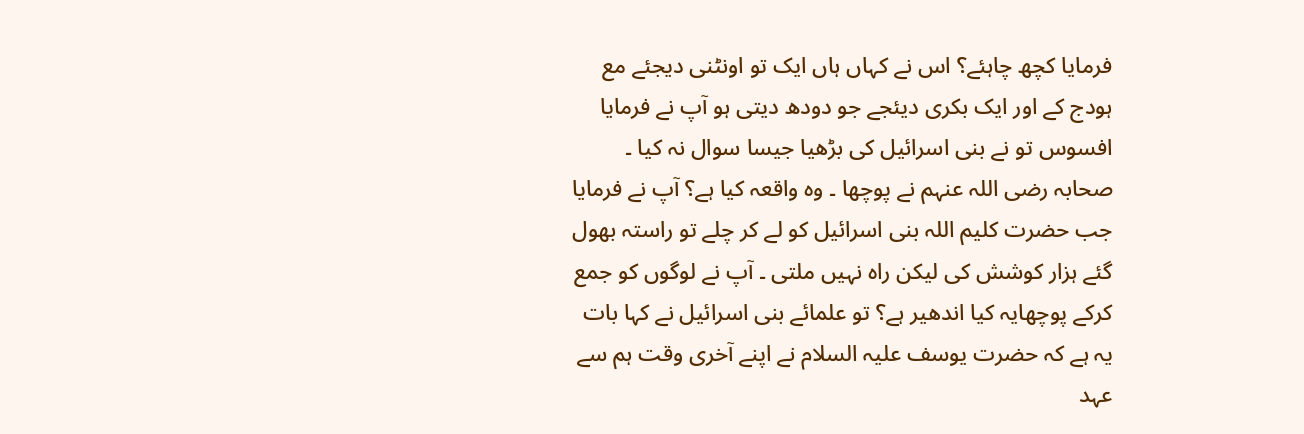فرمایا کچھ چاہئے؟ اس نے کہاں ہاں ایک تو اونٹنی دیجئے مع ہودج کے اور ایک بکری دیئجے جو دودھ دیتی ہو آپ نے فرمایا افسوس تو نے بنی اسرائیل کی بڑھیا جیسا سوال نہ کیا ۔ صحابہ رضی اللہ عنہم نے پوچھا ۔ وہ واقعہ کیا ہے؟ آپ نے فرمایا جب حضرت کلیم اللہ بنی اسرائیل کو لے کر چلے تو راستہ بھول گئے ہزار کوشش کی لیکن راہ نہیں ملتی ۔ آپ نے لوگوں کو جمع کرکے پوچھایہ کیا اندھیر ہے؟ تو علمائے بنی اسرائیل نے کہا بات یہ ہے کہ حضرت یوسف علیہ السلام نے اپنے آخری وقت ہم سے عہد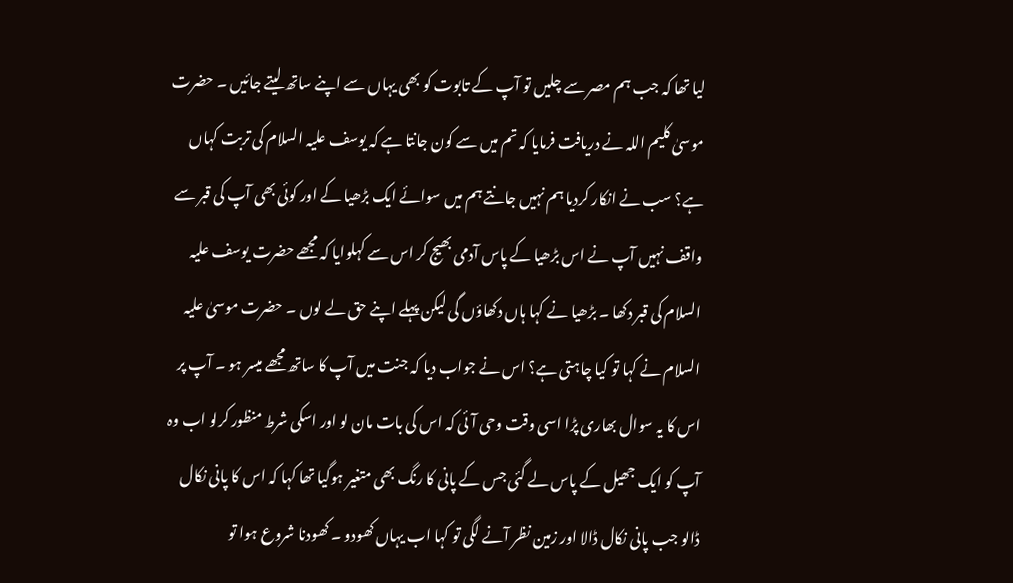لیا تھا کہ جب ہم مصر سے چلیں تو آپ کے تابوت کو بھی یہاں سے اپنے ساتھ لیتے جائیں ۔ حضرت موسیٰ کلیم اللہ نے دریافت فرمایا کہ تم میں سے کون جانتا ہے کہ یوسف علیہ السلام کی تربت کہاں ہے؟ سب نے انکار کردیا ہم نہیں جانتے ہم میں سوائے ایک بڑھیا کے اور کوئی بھی آپ کی قبر سے واقف نہیں آپ نے اس بڑھیا کے پاس آدمی بھیج کر اس سے کہلوایا کہ مجھے حضرت یوسف علیہ السلام کی قبر دکھا ۔ بڑھیا نے کہا ہاں دکھاؤں گی لیکن پہلے اپنے حق لے لوں ۔ حضرت موسیٰ علیہ السلام نے کہا تو کیا چاہتی ہے؟ اس نے جواب دیا کہ جنت میں آپ کا ساتھ مجھے میسر ہو ۔ آپ پر اس کا یہ سوال بھاری پڑا اسی وقت وحی آئی کہ اس کی بات مان لو اور اسکی شرط منظور کرلو اب وہ آپ کو ایک جھیل کے پاس لے گئی جس کے پانی کا رنگ بھی متغیر ہوگیا تھا کہا کہ اس کا پانی نکال ڈالو جب پانی نکال ڈالا اور زمین نظر آنے لگی تو کہا اب یہاں کھودو ۔ کھودنا شروع ہوا تو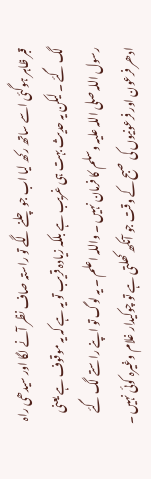قبر ظاہر ہوگئی اسے ساتھ رکھ لیا اب جو چلنے لگے تو راستہ صاف نظر آنے لگا اور سیدھی راہ لگ گئے ۔ لیکن یہ حدیث بہت ہی غریب ہے بلکہ زیادہ قریب تو یہ ہے کہ یہ موقوف ہے یعنی رسول اللہ صلی اللہ علیہ وسلم کا فرمان نہیں ۔ واللہ اعلم ۔ یہ لوگ تو اپنے راستے لگ گئے ادھر فرعون اور فرعونیوں کی صبح کے وقت جو آنکھ کھلتی ہے تو چوکیدار غلام وغیرہ کوئی نہیں ۔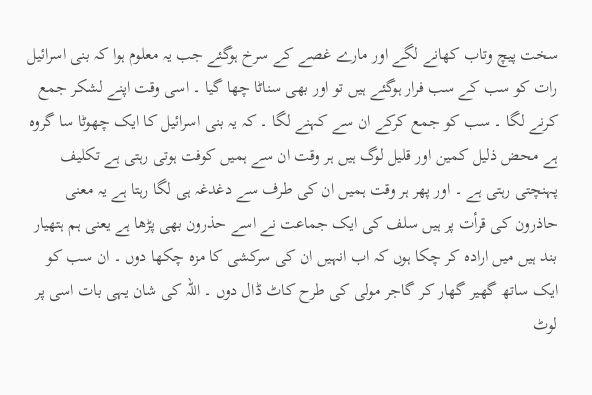سخت پیچ وتاب کھانے لگے اور مارے غصے کے سرخ ہوگئے جب یہ معلوم ہوا کہ بنی اسرائیل رات کو سب کے سب فرار ہوگئے ہیں تو اور بھی سناٹا چھا گیا ۔ اسی وقت اپنے لشکر جمع کرنے لگا ۔ سب کو جمع کرکے ان سے کہنے لگا ۔ کہ یہ بنی اسرائیل کا ایک چھوٹا سا گروہ ہے محض ذلیل کمین اور قلیل لوگ ہیں ہر وقت ان سے ہمیں کوفت ہوتی رہتی ہے تکلیف پہنچتی رہتی ہے ۔ اور پھر ہر وقت ہمیں ان کی طرف سے دغدغہ ہی لگا رہتا ہے یہ معنی حاذرون کی قرأت پر ہیں سلف کی ایک جماعت نے اسے حذرون بھی پڑھا ہے یعنی ہم ہتھیار بند ہیں میں ارادہ کر چکا ہوں کہ اب انہیں ان کی سرکشی کا مزہ چکھا دوں ۔ ان سب کو ایک ساتھ گھیر گھار کر گاجر مولی کی طرح کاٹ ڈال دوں ۔ اللہ کی شان یہی بات اسی پر لوٹ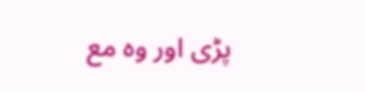پڑی اور وہ مع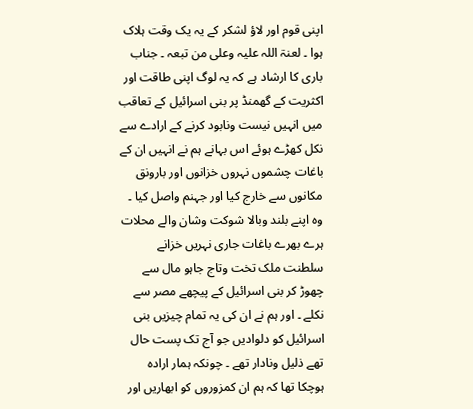اپنی قوم اور لاؤ لشکر کے یہ یک وقت ہلاک ہوا ۔ لعنۃ اللہ علیہ وعلی من تبعہ ۔ جناب باری کا ارشاد ہے کہ یہ لوگ اپنی طاقت اور اکثریت کے گھمنڈ پر بنی اسرائیل کے تعاقب میں انہیں نیست ونابود کرنے کے ارادے سے نکل کھڑے ہوئے اس بہانے ہم نے انہیں ان کے باغات چشموں نہروں خزانوں اور بارونق مکانوں سے خارج کیا اور جہنم واصل کیا ۔ وہ اپنے بلند وبالا شوکت وشان والے محلات ہرے بھرے باغات جاری نہریں خزانے سلطنت ملک تخت وتاج جاہو مال سے چھوڑ کر بنی اسرائیل کے پیچھے مصر سے نکلے ۔ اور ہم نے ان کی یہ تمام چیزیں بنی اسرائیل کو دلوادیں جو آج تک پست حال تھے ذلیل ونادار تھے ۔ چونکہ ہمار ارادہ ہوچکا تھا کہ ہم ان کمزوروں کو ابھاریں اور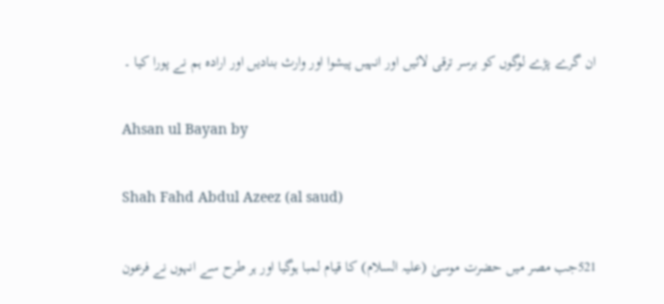ان گرے پڑے لوگوں کو برسر ترقی لائیں اور انہیں پیشوا اور وارث بنادیں اور ارادہ ہم نے پورا کیا ۔

Ahsan ul Bayan by

Shah Fahd Abdul Azeez (al saud)

521جب مصر میں حضرت موسیٰ (علیہ السلام) کا قیام لمبا ہوگیا اور ہر طرح سے انہوں نے فرعون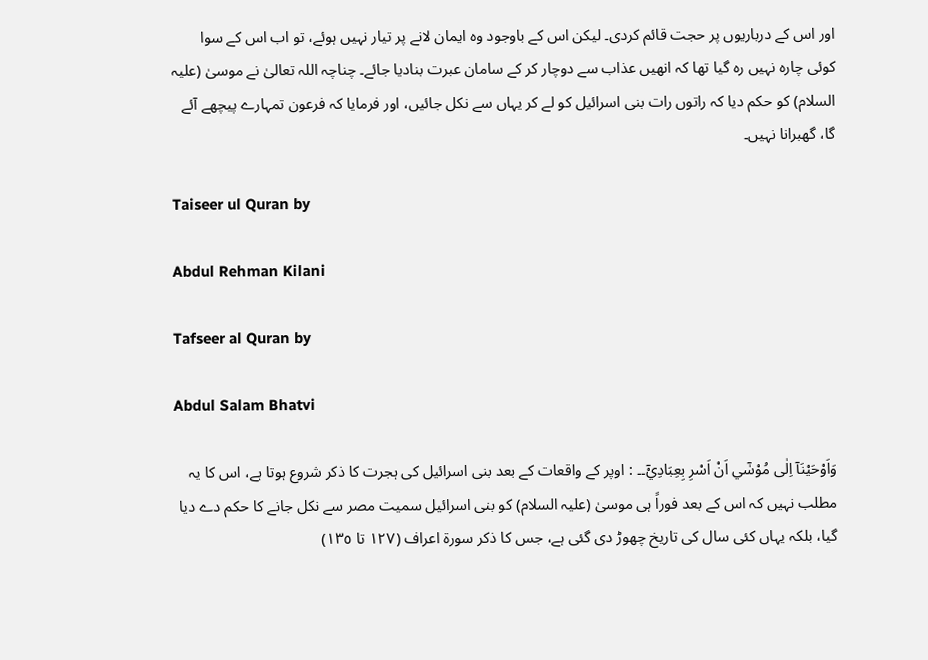اور اس کے درباریوں پر حجت قائم کردی۔ لیکن اس کے باوجود وہ ایمان لانے پر تیار نہیں ہوئے، تو اب اس کے سوا کوئی چارہ نہیں رہ گیا تھا کہ انھیں عذاب سے دوچار کر کے سامان عبرت بنادیا جائے۔ چناچہ اللہ تعالیٰ نے موسیٰ (علیہ السلام) کو حکم دیا کہ راتوں رات بنی اسرائیل کو لے کر یہاں سے نکل جائیں، اور فرمایا کہ فرعون تمہارے پیچھے آئے گا، گھبرانا نہیں۔

Taiseer ul Quran by

Abdul Rehman Kilani

Tafseer al Quran by

Abdul Salam Bhatvi

وَاَوْحَيْنَآ اِلٰى مُوْسٰٓي اَنْ اَسْرِ بِعِبَادِيْٓ۔۔ : اوپر کے واقعات کے بعد بنی اسرائیل کی ہجرت کا ذکر شروع ہوتا ہے، اس کا یہ مطلب نہیں کہ اس کے بعد فوراً ہی موسیٰ (علیہ السلام) کو بنی اسرائیل سمیت مصر سے نکل جانے کا حکم دے دیا گیا، بلکہ یہاں کئی سال کی تاریخ چھوڑ دی گئی ہے، جس کا ذکر سورة اعراف (١٢٧ تا ١٣٥)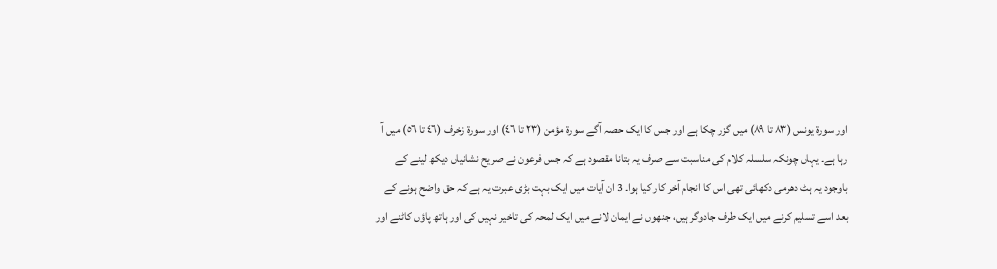اور سورة یونس (٨٣ تا ٨٩) میں گزر چکا ہے اور جس کا ایک حصہ آگے سورة مؤمن (٢٣ تا ٤٦) اور سورة زخرف (٤٦ تا ٥٦) میں آ رہا ہے۔ یہاں چونکہ سلسلہ کلام کی مناسبت سے صرف یہ بتانا مقصود ہے کہ جس فرعون نے صریح نشانیاں دیکھ لینے کے باوجود یہ ہٹ دھرمی دکھائی تھی اس کا انجام آخر کار کیا ہوا۔ 3 ان آیات میں ایک بہت بڑی عبرت یہ ہے کہ حق واضح ہونے کے بعد اسے تسلیم کرنے میں ایک طرف جادوگر ہیں، جنھوں نے ایمان لانے میں ایک لمحہ کی تاخیر نہیں کی اور ہاتھ پاؤں کاٹنے اور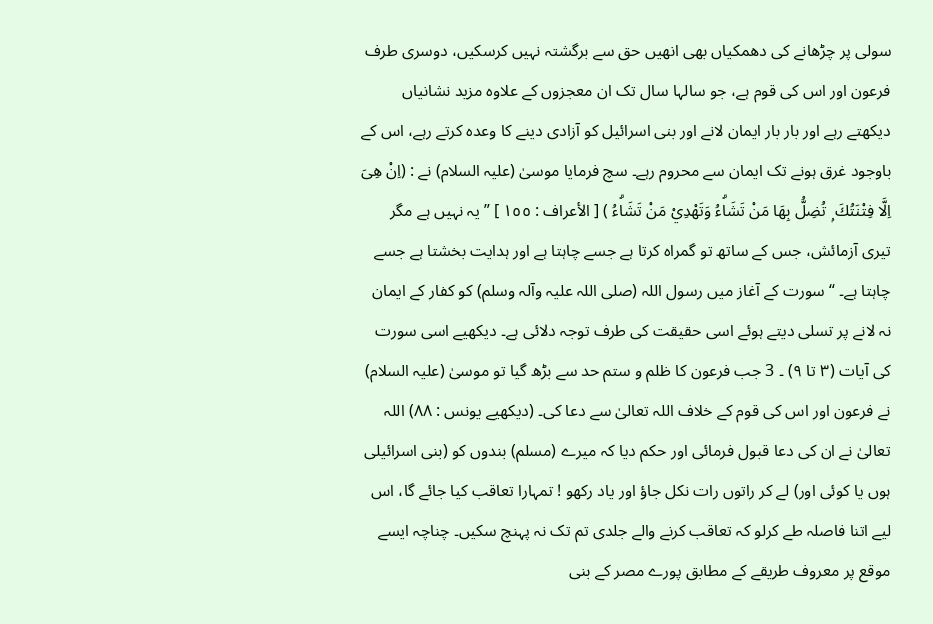سولی پر چڑھانے کی دھمکیاں بھی انھیں حق سے برگشتہ نہیں کرسکیں، دوسری طرف فرعون اور اس کی قوم ہے، جو سالہا سال تک ان معجزوں کے علاوہ مزید نشانیاں دیکھتے رہے اور بار بار ایمان لانے اور بنی اسرائیل کو آزادی دینے کا وعدہ کرتے رہے، اس کے باوجود غرق ہونے تک ایمان سے محروم رہے۔ سچ فرمایا موسیٰ (علیہ السلام) نے : (اِنْ هِىَ اِلَّا فِتْنَتُكَ ۭ تُضِلُّ بِهَا مَنْ تَشَاۗءُ وَتَهْدِيْ مَنْ تَشَاۗءُ ) [ الأعراف : ١٥٥ ] ” یہ نہیں ہے مگر تیری آزمائش، جس کے ساتھ تو گمراہ کرتا ہے جسے چاہتا ہے اور ہدایت بخشتا ہے جسے چاہتا ہے۔ “ سورت کے آغاز میں رسول اللہ (صلی اللہ علیہ وآلہ وسلم) کو کفار کے ایمان نہ لانے پر تسلی دیتے ہوئے اسی حقیقت کی طرف توجہ دلائی ہے۔ دیکھیے اسی سورت کی آیات (٣ تا ٩) ۔ 3 جب فرعون کا ظلم و ستم حد سے بڑھ گیا تو موسیٰ (علیہ السلام) نے فرعون اور اس کی قوم کے خلاف اللہ تعالیٰ سے دعا کی۔ (دیکھیے یونس : ٨٨) اللہ تعالیٰ نے ان کی دعا قبول فرمائی اور حکم دیا کہ میرے (مسلم) بندوں کو (بنی اسرائیلی ہوں یا کوئی اور) لے کر راتوں رات نکل جاؤ اور یاد رکھو ! تمہارا تعاقب کیا جائے گا، اس لیے اتنا فاصلہ طے کرلو کہ تعاقب کرنے والے جلدی تم تک نہ پہنچ سکیں۔ چناچہ ایسے موقع پر معروف طریقے کے مطابق پورے مصر کے بنی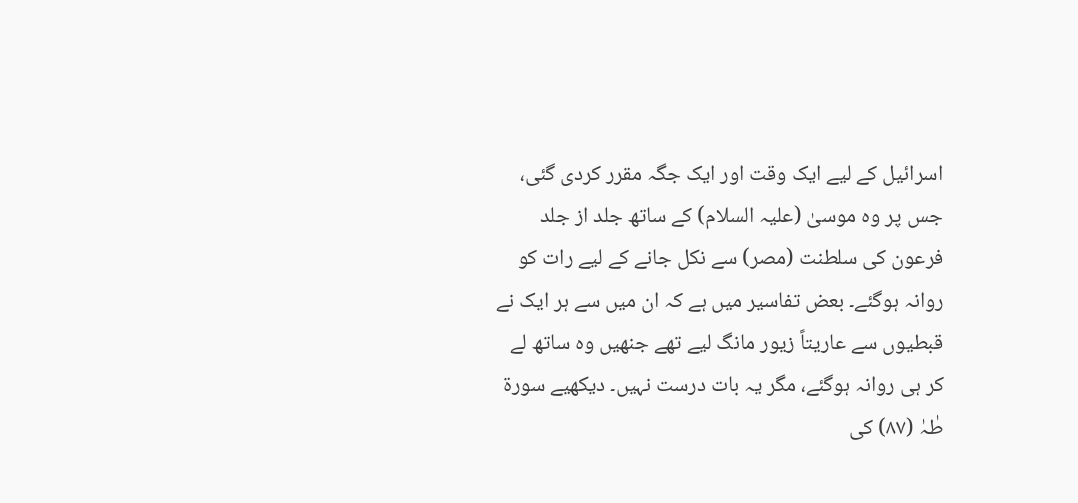اسرائیل کے لیے ایک وقت اور ایک جگہ مقرر کردی گئی، جس پر وہ موسیٰ (علیہ السلام) کے ساتھ جلد از جلد فرعون کی سلطنت (مصر) سے نکل جانے کے لیے رات کو روانہ ہوگئے۔ بعض تفاسیر میں ہے کہ ان میں سے ہر ایک نے قبطیوں سے عاریتاً زیور مانگ لیے تھے جنھیں وہ ساتھ لے کر ہی روانہ ہوگئے، مگر یہ بات درست نہیں۔ دیکھیے سورة طٰہٰ (٨٧) کی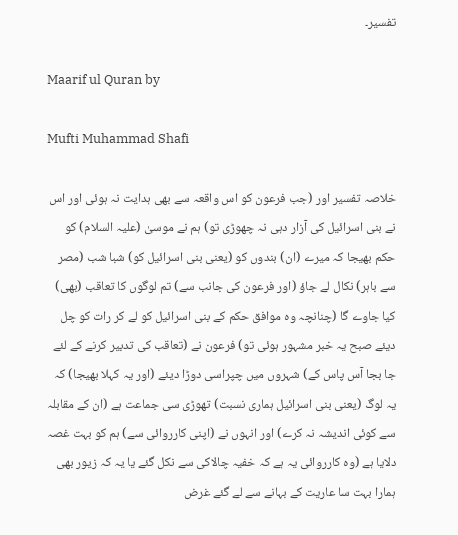تفسیر۔

Maarif ul Quran by

Mufti Muhammad Shafi

خلاصہ تفسیر اور (جب فرعون کو اس واقعہ سے بھی ہدایت نہ ہوئی اور اس نے بنی اسرائیل کی آزار دہی نہ چھوڑی تو) ہم نے موسیٰ (علیہ السلام) کو حکم بھیجا کہ میرے (ان) بندوں کو (یعنی بنی اسرائیل کو) شبا شب (مصر سے باہر) نکال لے جاؤ (اور فرعون کی جانب سے) تم لوگوں کا تعاقب (بھی) کیا جاوے گا (چنانچہ وہ موافق حکم کے بنی اسرائیل کو لے کر رات کو چل دیئے صبح یہ خبر مشہور ہوئی تو) فرعون نے (تعاقب کی تدبیر کرنے کے لئے جا بجا آس پاس کے) شہروں میں چپراسی دوڑا دیئے (اور یہ کہلا بھیجا) کہ یہ لوگ (یعنی بنی اسرائیل ہماری نسبت) تھوڑی سی جماعت ہے (ان کے مقابلہ سے کوئی اندیشہ نہ کرے) اور انہوں نے (اپنی کارروائی سے) ہم کو بہت غصہ دلایا ہے (وہ کارروائی یہ ہے کہ خفیہ چالاکی سے نکل گئے یا یہ کہ زیور بھی ہمارا بہت سا عاریت کے بہانے سے لے گئے غرض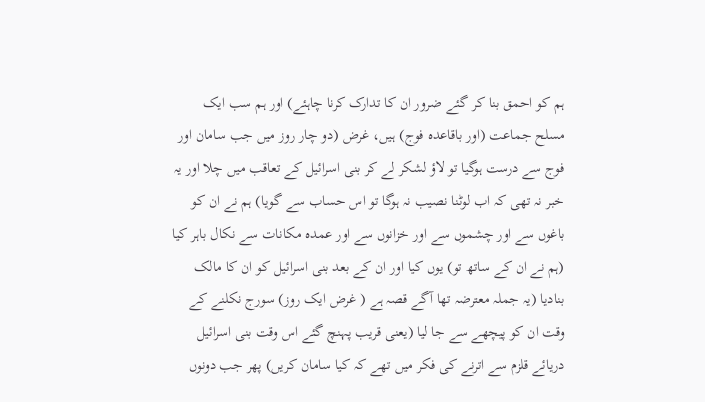ہم کو احمق بنا کر گئے ضرور ان کا تدارک کرنا چاہئے) اور ہم سب ایک مسلح جماعت (اور باقاعدہ فوج) ہیں، غرض (دو چار روز میں جب سامان اور فوج سے درست ہوگیا تو لاؤ لشکر لے کر بنی اسرائیل کے تعاقب میں چلا اور یہ خبر نہ تھی کہ اب لوٹنا نصیب نہ ہوگا تو اس حساب سے گویا) ہم نے ان کو باغوں سے اور چشموں سے اور خزانوں سے اور عمدہ مکانات سے نکال باہر کیا (ہم نے ان کے ساتھ تو) یوں کیا اور ان کے بعد بنی اسرائیل کو ان کا مالک بنادیا (یہ جملہ معترضہ تھا آگے قصہ ہے ( غرض ایک روز) سورج نکلنے کے وقت ان کو پیچھے سے جا لیا (یعنی قریب پہنچ گئے اس وقت بنی اسرائیل دریائے قلزم سے اترنے کی فکر میں تھے کہ کیا سامان کریں) پھر جب دونوں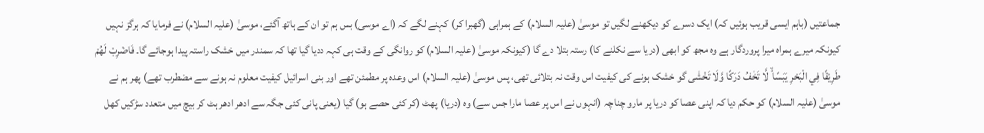جماعتیں (باہم ایسی قریب ہوئیں کہ) ایک دسرے کو دیکھنے لگیں تو موسیٰ (علیہ السلام) کے ہمراہی (گھبرا کر) کہنے لگے کہ (اے موسی) بس ہم تو ان کے ہاتھ آگئے، موسیٰ (علیہ السلام) نے فرمایا کہ ہرگز نہیں کیونکہ میرے ہمراہ میرا پروردگار ہے وہ مجھ کو ابھی (دریا سے نکلنے کا) رستہ بتلا دے گا (کیونکہ موسیٰ (علیہ السلام) کو روانگی کے وقت ہی کہہ ددیا گیا تھا کہ سمندر میں خشک راستہ پیدا ہوجائے گا۔ فَاضْرِبْ لَهُمْ طَرِيْقًا فِي الْبَحْرِ يَبَسًا ۙ لَّا تَخٰفُ دَرَكًا وَّلَا تَخْشٰى گو خشک ہونے کی کیفیت اس وقت نہ بتلائی تھی، پس موسیٰ (علیہ السلام) اس وعدہ پر مطمئن تھے اور بنی اسرائیل کیفیت معلوم نہ ہونے سے مضطرب تھے) پھر ہم نے موسیٰ (علیہ السلام) کو حکم دیا کہ اپنی عصا کو دریا پر مارو چناچہ (انہوں نے اس پر عصا مارا جس سے) وہ (دریا) پھٹ (کر کئی حصے ہو) گیا (یعنی پانی کئی جگہ سے ادھر ادھر ہٹ کر بیچ میں متعدد سڑکیں کھل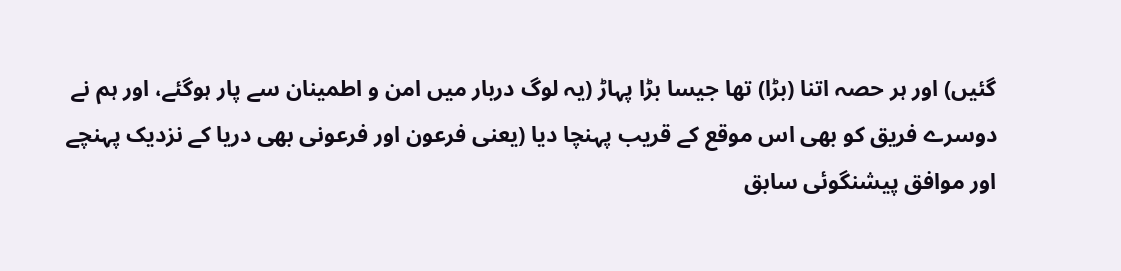گئیں) اور ہر حصہ اتنا (بڑا) تھا جیسا بڑا پہاڑ (یہ لوگ دربار میں امن و اطمینان سے پار ہوگئے، اور ہم نے دوسرے فریق کو بھی اس موقع کے قریب پہنچا دیا (یعنی فرعون اور فرعونی بھی دریا کے نزدیک پہنچے اور موافق پیشنگوئی سابق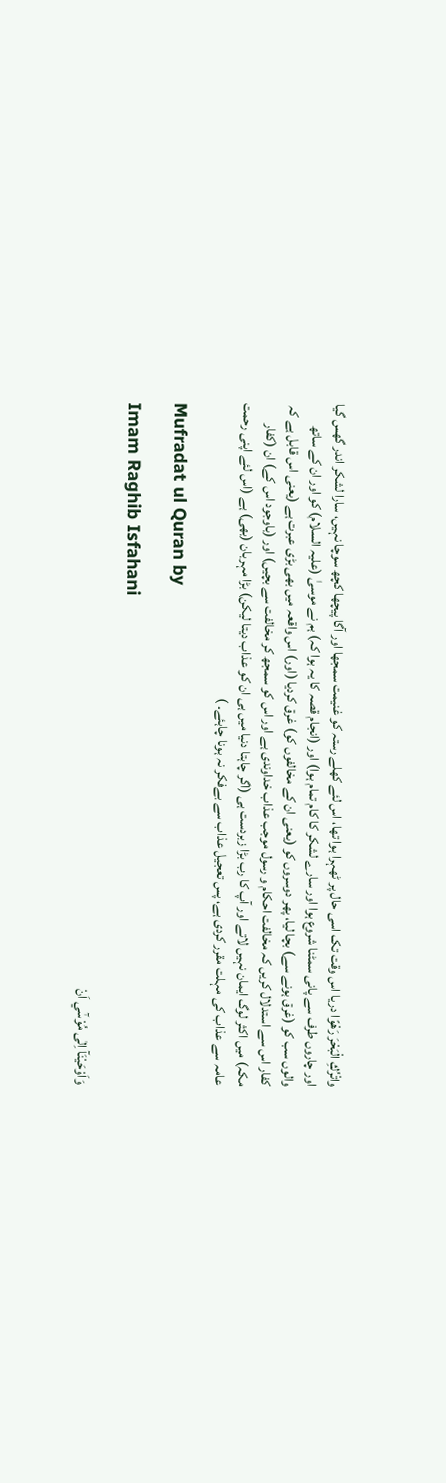واتْرُكِ الْبَحْرَ رَهْوًا دریا اس وقت تک اسی حال پر ٹھہرا ہوا تھا، اس لئے کھلے رستہ کو غنیمت سمجھا اور آگا پیچھا کچھ سوچا نہیں، سارا لشکر اندر گھس گیا اور چاروں طرف سے پانی سمٹنا شروع ہوا اور سارے لشکر کا کام تمام ہوا) اور (انجام قصہ کا یہ ہوا کہ) ہم نے موسیٰ (علیہ السلام) کو اور ان کے ساتھ والوں سب کو (غرق ہونے سے) بچا لیا، پھر دوسروں کو (یعنی ان کے مخالفوں کو) غرق کردیا (اور) اس واقعہ میں بھی بڑی عبرت ہے (یعنی اس قابل ہے کہ کفار اس سے استدلال کریں کہ مخالفت احکام و رسول موجب عذاب خداوندی ہے اور اس کو سمجھ کر مخالفت سے بچیں) اور (باوجود اس کے) ان (کفار مکہ) میں اکثر لوگ ایمان نہیں لاتے اور آپ کا رب بڑا زبردست ہی (اگر چاہتا دنیا میں ہی ان کو عذاب دیتا لیکن) بڑا مہربان (بھی) ہے (اس لئے اپنی رحمت عامہ سے عذاب کی مہلت مقرر کردی ہے، پس تعجیل عذاب سے بےفکر نہ ہونا چاہئے۔ )

Mufradat ul Quran by

Imam Raghib Isfahani

وَاَوْحَيْنَآ اِلٰى مُوْسٰٓي اَنْ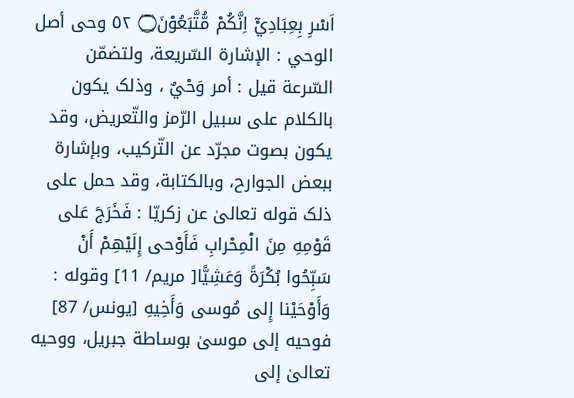اَسْرِ بِعِبَادِيْٓ اِنَّكُمْ مُّتَّبَعُوْنَ۝ ٥٢ وحی أصل الوحي : الإشارة السّريعة، ولتضمّن السّرعة قيل : أمر وَحْيٌ ، وذلک يكون بالکلام علی سبیل الرّمز والتّعریض، وقد يكون بصوت مجرّد عن التّركيب، وبإشارة ببعض الجوارح، وبالکتابة، وقد حمل علی ذلک قوله تعالیٰ عن زكريّا : فَخَرَجَ عَلى قَوْمِهِ مِنَ الْمِحْرابِ فَأَوْحى إِلَيْهِمْ أَنْ سَبِّحُوا بُكْرَةً وَعَشِيًّا[ مریم/ 11] وقوله : وَأَوْحَيْنا إِلى مُوسی وَأَخِيهِ [يونس/ 87] فوحيه إلى موسیٰ بوساطة جبریل، ووحيه تعالیٰ إلى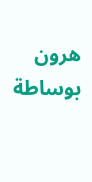هرون بوساطة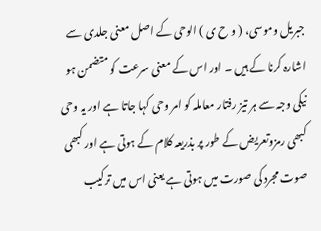جبریل وموسی، ( و ح ی ) الوحی کے اصل معنی جلدی سے اشارہ کرنا کے ہیں ۔ اور اس کے معنی سرعت کو متضمن ہو نیکی وجہ سے ہر تیز رفتار معاملہ کو امر وحی کہا جاتا ہے اور یہ وحی کبھی رمزوتعریض کے طور پر بذریعہ کلام کے ہوتی ہے اور کبھی صوت مجرد کی صورت میں ہوتی ہے یعنی اس میں ترکیب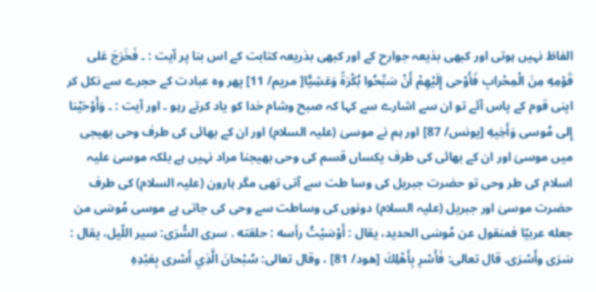الفاظ نہیں ہوتی اور کبھی بذیعہ جوارح کے اور کبھی بذریعہ کتابت کے اس بنا پر آیت : ۔ فَخَرَجَ عَلى قَوْمِهِ مِنَ الْمِحْرابِ فَأَوْحى إِلَيْهِمْ أَنْ سَبِّحُوا بُكْرَةً وَعَشِيًّا[ مریم/ 11] پھر وہ عبادت کے حجرے سے نکل کر اپنی قوم کے پاس آئے تو ان سے اشارے سے کہا کہ صبح وشام خدا کو یاد کرتے رہو ۔ اور آیت : ۔ وَأَوْحَيْنا إِلى مُوسی وَأَخِيهِ [يونس/ 87] اور ہم نے موسیٰ (علیہ السلام) اور ان کے بھائی کی طرف وحی بھیجی میں موسیٰ اور ان کے بھائی کی طرف یکساں قسم کی وحی بھیجنا مراد نہیں ہے بلکہ موسیٰ علیہ اسلام کی طر وحی تو حضرت جبریل کی وسا طت سے آتی تھی مگر ہارون (علیہ السلام) کی طرف حضرت موسیٰ اور جبریل (علیہ السلام) دونوں کی وساطت سے وحی کی جاتی ہے موسی مُوسَى من جعله عربيّا فمنقول عن مُوسَى الحدید، يقال : أَوْسَيْتُ رأسه : حلقته . سری السُّرَى: سير اللّيل، يقال : سَرَى وأَسْرَى. قال تعالی: فَأَسْرِ بِأَهْلِكَ [هود/ 81] ، وقال تعالی: سُبْحانَ الَّذِي أَسْرى بِعَبْدِهِ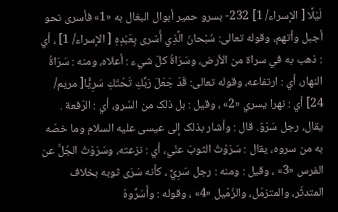لَيْلًا [ الإسراء/ 1] 232- بسرو حمیر أبوال البغال به «1» فأسری نحو أجبل وأتهم، وقوله تعالی: سُبْحانَ الَّذِي أَسْرى بِعَبْدِهِ [ الإسراء/ 1] ، أي : ذهب به في سراة من الأرض، وسَرَاةُ كلّ شيء : أعلاه، ومنه : سَرَاةُ النهار، أي : ارتفاعه، وقوله تعالی: قَدْ جَعَلَ رَبُّكِ تَحْتَكِ سَرِيًّا[ مریم/ 24] أي : نهرا يسري «2» ، وقیل : بل ذلک من السّرو، أي : الرّفعة . يقال، رجل سَرْوٌ. قال : وأشار بذلک إلى عيسى عليه السلام وما خصّه به من سروه، يقال : سَرَوْتُ الثوبَ عنّي، أي : نزعته، وسَرَوْتُ الجُلَّ عن الفرس «3» ، وقیل : ومنه : رجل سَرِيٌّ ، كأنه سَرَى ثوبه بخلاف المتدثّر، والمتزمّل، والزّمّيل «4» ، وقوله : وأَسَرُّوهُ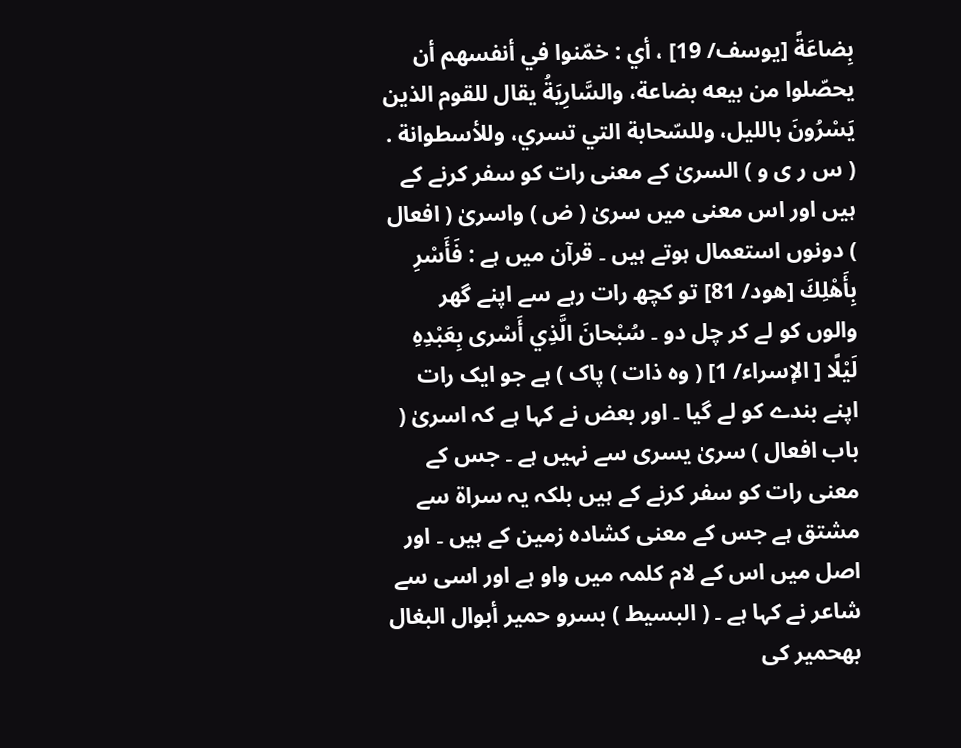بِضاعَةً [يوسف/ 19] ، أي : خمّنوا في أنفسهم أن يحصّلوا من بيعه بضاعة، والسَّارِيَةُ يقال للقوم الذین يَسْرُونَ باللیل، وللسّحابة التي تسري، وللأسطوانة . ( س ر ی و ) السریٰ کے معنی رات کو سفر کرنے کے ہیں اور اس معنی میں سریٰ ( ض ) واسریٰ ( افعال ) دونوں استعمال ہوتے ہیں ۔ قرآن میں ہے : فَأَسْرِ بِأَهْلِكَ [هود/ 81] تو کچھ رات رہے سے اپنے گھر والوں کو لے کر چل دو ۔ سُبْحانَ الَّذِي أَسْرى بِعَبْدِهِ لَيْلًا [ الإسراء/ 1] ( وہ ذات ) پاک ) ہے جو ایک رات اپنے بندے کو لے گیا ۔ اور بعض نے کہا ہے کہ اسریٰ ( باب افعال ) سریٰ یسری سے نہیں ہے ۔ جس کے معنی رات کو سفر کرنے کے ہیں بلکہ یہ سراۃ سے مشتق ہے جس کے معنی کشادہ زمین کے ہیں ۔ اور اصل میں اس کے لام کلمہ میں واو ہے اور اسی سے شاعر نے کہا ہے ۔ ( البسیط ) بسرو حمیر أبوال البغال بهحمیر کی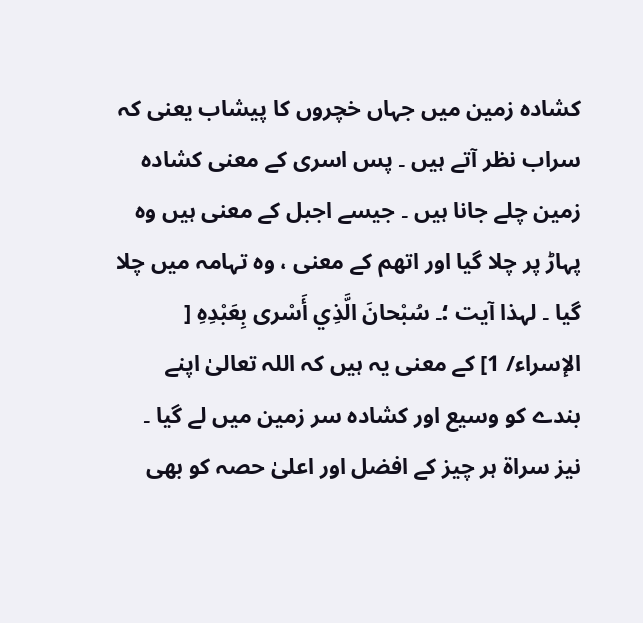کشادہ زمین میں جہاں خچروں کا پیشاب یعنی کہ سراب نظر آتے ہیں ۔ پس اسری کے معنی کشادہ زمین چلے جانا ہیں ۔ جیسے اجبل کے معنی ہیں وہ پہاڑ پر چلا گیا اور اتھم کے معنی ، وہ تہامہ میں چلا گیا ۔ لہذا آیت ؛۔ سُبْحانَ الَّذِي أَسْرى بِعَبْدِهِ [ الإسراء/ 1] کے معنی یہ ہیں کہ اللہ تعالیٰ اپنے بندے کو وسیع اور کشادہ سر زمین میں لے گیا ۔ نیز سراۃ ہر چیز کے افضل اور اعلیٰ حصہ کو بھی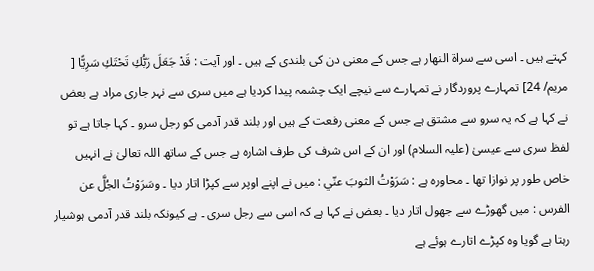کہتے ہیں ۔ اسی سے سراۃ النھار ہے جس کے معنی دن کی بلندی کے ہیں ۔ اور آیت : قَدْ جَعَلَ رَبُّكِ تَحْتَكِ سَرِيًّا [ مریم/ 24] تمہارے پروردگار نے تمہارے سے نیچے ایک چشمہ پیدا کردیا ہے میں سری سے نہر جاری مراد ہے بعض نے کہا ہے کہ یہ سرو سے مشتق ہے جس کے معنی رفعت کے ہیں اور بلند قدر آدمی کو رجل سرو ۔ کہا جاتا ہے تو لفظ سری سے عیسیٰ (علیہ السلام) اور ان کے اس شرف کی طرف اشارہ ہے جس کے ساتھ اللہ تعالیٰ نے انہیں خاص طور پر نوازا تھا ۔ محاورہ ہے : سَرَوْتُ الثوبَ عنّي : میں نے اپنے اوپر سے کپڑا اتار دیا ۔ وسَرَوْتُ الجُلَّ عن الفرس : میں گھوڑے سے جھول اتار دیا ۔ بعض نے کہا ہے کہ اسی سے رجل سری ۔ ہے کیونکہ بلند قدر آدمی ہوشیار رہتا ہے گویا وہ کپڑے اتارے ہوئے ہے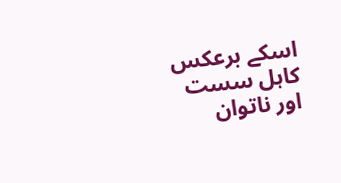اسکے برعکس کاہل سست اور ناتوان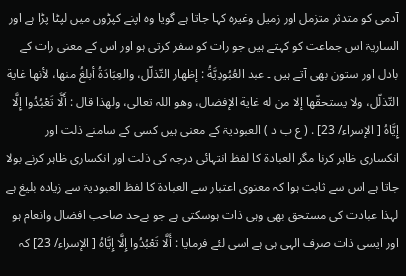آدمی کو متدثر متزمل اور زمیل وغیرہ کہا جاتا ہے گویا وہ اپنے کپڑوں میں لپٹا پڑا ہے اور الساریۃ اس جماعت کو کہتے ہیں جو رات کو سفر کرتی ہو اور اس کے معنی رات کے بادل اور ستون بھی آتے ہیں ۔ عبد العُبُودِيَّةُ : إظهار التّذلّل، والعِبَادَةُ أبلغُ منها، لأنها غاية التّذلّل، ولا يستحقّها إلا من له غاية الإفضال، وهو اللہ تعالی، ولهذا قال : أَلَّا تَعْبُدُوا إِلَّا إِيَّاهُ [ الإسراء/ 23] . ( ع ب د ) العبودیۃ کے معنی ہیں کسی کے سامنے ذلت اور انکساری ظاہر کرنا مگر العبادۃ کا لفظ انتہائی درجہ کی ذلت اور انکساری ظاہر کرنے بولا جاتا ہے اس سے ثابت ہوا کہ معنوی اعتبار سے العبادۃ کا لفظ العبودیۃ سے زیادہ بلیغ ہے لہذا عبادت کی مستحق بھی وہی ذات ہوسکتی ہے جو بےحد صاحب افضال وانعام ہو اور ایسی ذات صرف الہی ہی ہے اسی لئے فرمایا : أَلَّا تَعْبُدُوا إِلَّا إِيَّاهُ [ الإسراء/ 23] کہ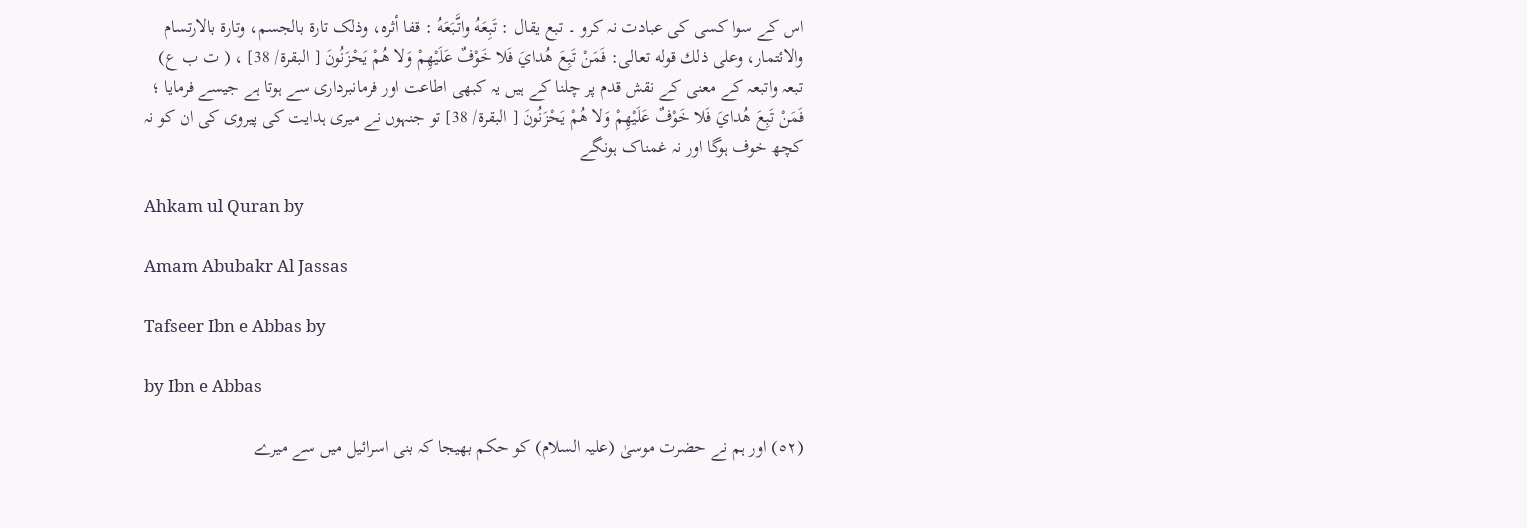اس کے سوا کسی کی عبادت نہ کرو ۔ تبع يقال : تَبِعَهُ واتَّبَعَهُ : قفا أثره، وذلک تارة بالجسم، وتارة بالارتسام والائتمار، وعلی ذلك قوله تعالی: فَمَنْ تَبِعَ هُدايَ فَلا خَوْفٌ عَلَيْهِمْ وَلا هُمْ يَحْزَنُونَ [ البقرة/ 38] ، ( ت ب ع) تبعہ واتبعہ کے معنی کے نقش قدم پر چلنا کے ہیں یہ کبھی اطاعت اور فرمانبرداری سے ہوتا ہے جیسے فرمایا ؛ فَمَنْ تَبِعَ هُدايَ فَلا خَوْفٌ عَلَيْهِمْ وَلا هُمْ يَحْزَنُونَ [ البقرة/ 38] تو جنہوں نے میری ہدایت کی پیروی کی ان کو نہ کچھ خوف ہوگا اور نہ غمناک ہونگے

Ahkam ul Quran by

Amam Abubakr Al Jassas

Tafseer Ibn e Abbas by

by Ibn e Abbas

(٥٢) اور ہم نے حضرت موسیٰ (علیہ السلام) کو حکم بھیجا کہ بنی اسرائیل میں سے میرے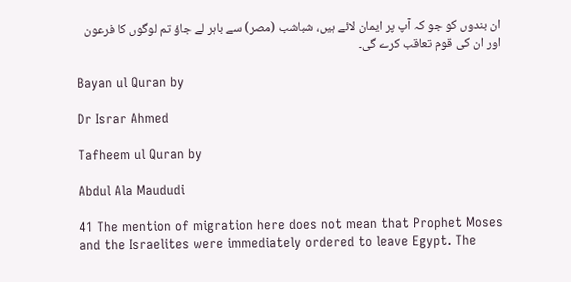ان بندوں کو جو کہ آپ پر ایمان لائے ہیں، شباشب (مصر) سے باہر لے جاؤ تم لوگوں کا فرعون اور ان کی قوم تعاقب کرے گی۔

Bayan ul Quran by

Dr Israr Ahmed

Tafheem ul Quran by

Abdul Ala Maududi

41 The mention of migration here does not mean that Prophet Moses and the Israelites were immediately ordered to leave Egypt. The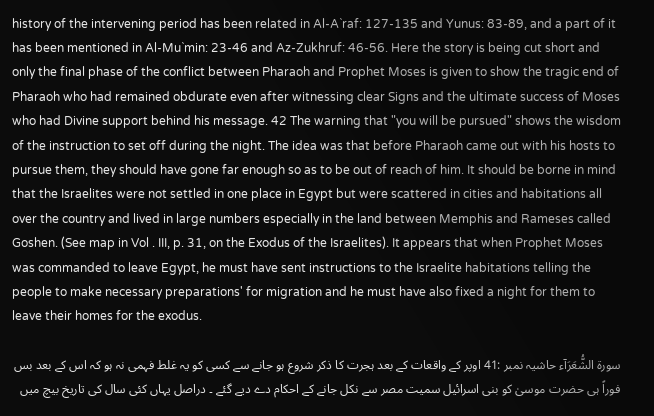history of the intervening period has been related in Al-A`raf: 127-135 and Yunus: 83-89, and a part of it has been mentioned in Al-Mu`min: 23-46 and Az-Zukhruf: 46-56. Here the story is being cut short and only the final phase of the conflict between Pharaoh and Prophet Moses is given to show the tragic end of Pharaoh who had remained obdurate even after witnessing clear Signs and the ultimate success of Moses who had Divine support behind his message. 42 The warning that "you will be pursued" shows the wisdom of the instruction to set off during the night. The idea was that before Pharaoh came out with his hosts to pursue them, they should have gone far enough so as to be out of reach of him. It should be borne in mind that the Israelites were not settled in one place in Egypt but were scattered in cities and habitations all over the country and lived in large numbers especially in the land between Memphis and Rameses called Goshen. (See map in Vol . III, p. 31, on the Exodus of the Israelites). It appears that when Prophet Moses was commanded to leave Egypt, he must have sent instructions to the Israelite habitations telling the people to make necessary preparations' for migration and he must have also fixed a night for them to leave their homes for the exodus.

سورة الشُّعَرَآء حاشیہ نمبر :41 اوپر کے واقعات کے بعد ہجرت کا ذکر شروع ہو جانے سے کسی کو یہ غلط فہمی نہ ہو کہ اس کے بعد بس فوراً ہی حضرت موسیٰ کو بنی اسرائیل سمیت مصر سے نکل جانے کے احکام دے دیے گئے ۔ دراصل یہاں کئی سال کی تاریخ بیچ میں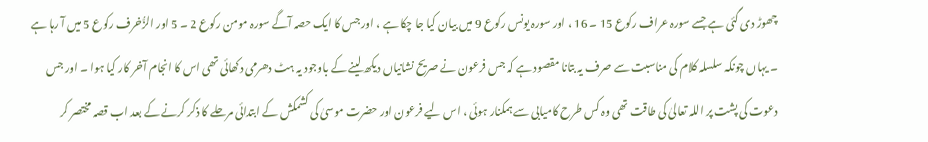چھوڑ دی گئی ہے جسے سورہ عراف رکوع 15 ۔ 16 ، اور سورہ یونس رکوع 9 میں بیان کیا جا چکا ہے ، اور جس کا ایک حصہ آگے سورہ مومن رکوع 2 ۔ 5 اور الزُّخرف رکوع 5 میں آ رہا ہے ۔ یہاں چونکہ سلسلہ کلام کی مناسبت سے صرف یہ بتانا مقصود ہے کہ جس فرعون نے صریح نشانیاں دیکھ لینے کے باوجود یہ ہٹ دھرمی دکھائی تھی اس کا انجام آخر کار کیا ہوا ۔ اور جس دعوت کی پشت پر اللہ تعالیٰ کی طاقت تھی وہ کس طرح کامیابی سے ہمکنار ہوئی ، اس لیے فرعون اور حضرت موسیٰ کی کشمکش کے ابتدائی مرحلے کا ذکر کرنے کے بعد اب قصہ مختصر کر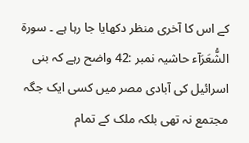کے اس کا آخری منظر دکھایا جا رہا ہے ۔ سورة الشُّعَرَآء حاشیہ نمبر :42 واضح رہے کہ بنی اسرائیل کی آبادی مصر میں کسی ایک جگہ مجتمع نہ تھی بلکہ ملک کے تمام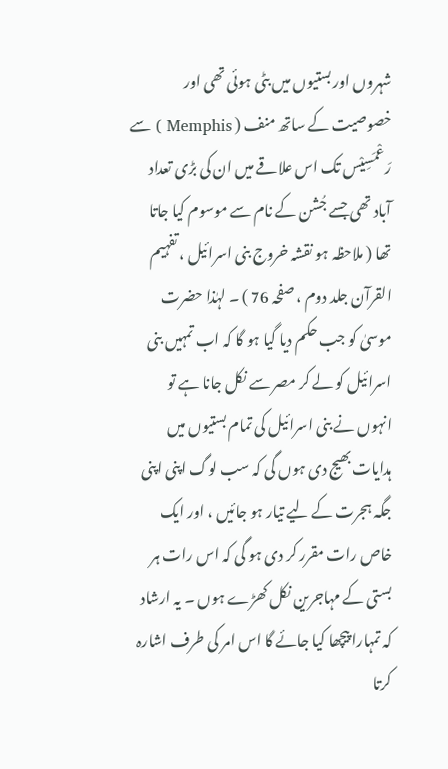شہروں اور بستیوں میں بٹی ہوئی تھی اور خصوصیت کے ساتھ منف ( Memphis ) سے رَعْمَسِیْس تک اس علاقے میں ان کی بڑی تعداد آباد تھی جسے جُشن کے نام سے موسوم کیا جاتا تھا ( ملاحظہ ہو نقشہ خروج بنی اسرائیل ، تفہیم القرآن جلد دوم ، صفحہ 76 ) ۔ لہٰذا حضرت موسیٰ کو جب حکم دیا گیا ہو گا کہ اب تمہیں بنی اسرائیل کو لے کر مصر سے نکل جانا ہے تو انہوں نے بنی اسرائیل کی تمام بستیوں میں ہدایات بھیج دی ہوں گی کہ سب لوگ اپنی اپنی جگہ ہجرت کے لیے تیار ہو جائیں ، اور ایک خاص رات مقرر کر دی ہو گی کہ اس رات ہر بستی کے مہاجرین نکل کھڑے ہوں ۔ یہ ارشاد کہ تمہارا پیچھا کیا جائے گا اس امر کی طرف اشارہ کرتا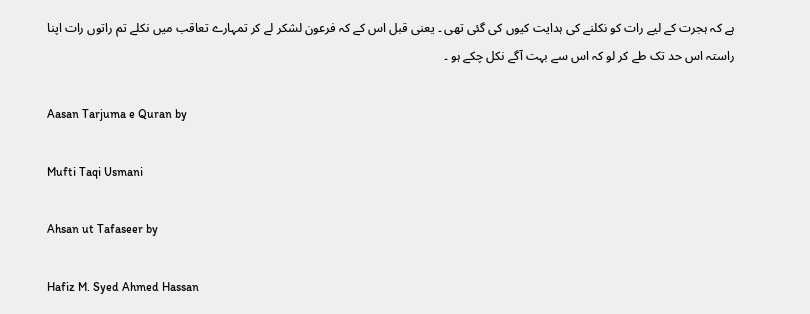ہے کہ ہجرت کے لیے رات کو نکلنے کی ہدایت کیوں کی گئی تھی ۔ یعنی قبل اس کے کہ فرعون لشکر لے کر تمہارے تعاقب میں نکلے تم راتوں رات اپنا راستہ اس حد تک طے کر لو کہ اس سے بہت آگے نکل چکے ہو ۔

Aasan Tarjuma e Quran by

Mufti Taqi Usmani

Ahsan ut Tafaseer by

Hafiz M. Syed Ahmed Hassan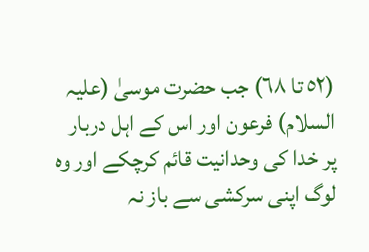(٥٢ تا ٦٨) جب حضرت موسیٰ (علیہ السلام) فرعون اور اس کے اہل دربار پر خدا کی وحدانیت قائم کرچکے اور وہ لوگ اپنی سرکشی سے باز نہ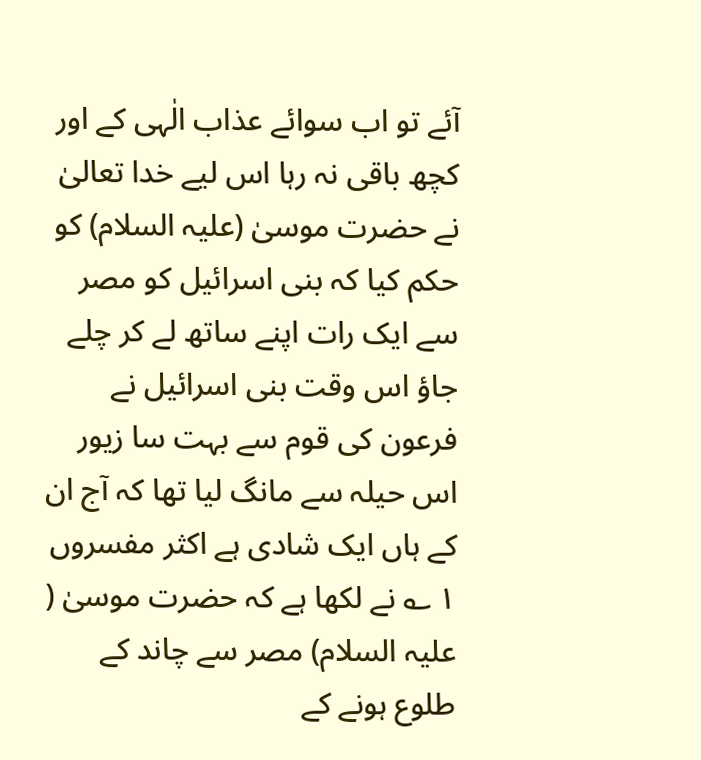آئے تو اب سوائے عذاب الٰہی کے اور کچھ باقی نہ رہا اس لیے خدا تعالیٰ نے حضرت موسیٰ (علیہ السلام) کو حکم کیا کہ بنی اسرائیل کو مصر سے ایک رات اپنے ساتھ لے کر چلے جاؤ اس وقت بنی اسرائیل نے فرعون کی قوم سے بہت سا زیور اس حیلہ سے مانگ لیا تھا کہ آج ان کے ہاں ایک شادی ہے اکثر مفسروں ١ ؎ نے لکھا ہے کہ حضرت موسیٰ ( علیہ السلام) مصر سے چاند کے طلوع ہونے کے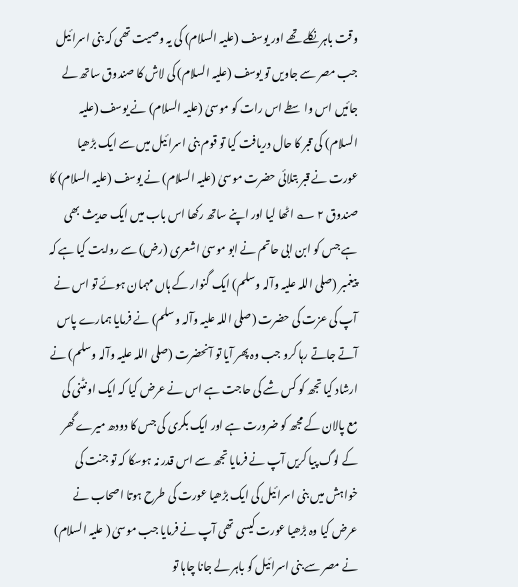وقت باہر نکلے تھے اور یوسف (علیہ السلام) کی یہ وصیت تھی کہ بنی اسرائیل جب مصر سے جاویں تو یوسف (علیہ السلام) کی لاش کا صندوق ساتھ لے جائیں اس واسطے اس رات کو موسیٰ (علیہ السلام) نے یوسف (علیہ السلام) کی قبر کا حال دریافت کیا تو قوم بنی اسرائیل میں سے ایک بڑھیا عورت نے قبر بتلائی حضرت موسیٰ (علیہ السلام) نے یوسف (علیہ السلام) کا صندوق ٢ ؎ اٹھا لیا اور اپنے ساتھ رکھا اس باب میں ایک حدیث بھی ہے جس کو ابن ابی حاتم نے ابو موسیٰ اشعری (رض) سے روایت کیا ہے کہ پیغمبر (صلی اللہ علیہ وآلہ وسلم) ایک گنوار کے ہاں مہمان ہوئے تو اس نے آپ کی عزت کی حضرت (صلی اللہ علیہ وآلہ وسلم) نے فرمایا ہمارے پاس آتے جاتے رہا کرو جب وہ پھر آیا تو آنحضرت (صلی اللہ علیہ وآلہ وسلم) نے ارشاد کیا تجھ کو کس شے کی حاجت ہے اس نے عرض کیا کہ ایک اونٹنی کی مع پالان کے مجھ کو ضرورت ہے اور ایک بکری کی جس کا دودھ میرے گھر کے لوگ پیا کریں آپ نے فرمایا تجھ سے اس قدر نہ ہوسکا کہ تو جنت کی خواہش میں بنی اسرائیل کی ایک بڑھیا عورت کی طرح ہوتا اصحاب نے عرض کیا وہ بڑھیا عورت کیسی تھی آپ نے فرمایا جب موسیٰ ( علیہ السلام) نے مصر سے بنی اسرائیل کو باہر لے جانا چاہا تو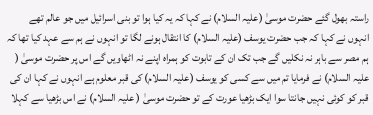راستہ بھول گئے حضرت موسیٰ (علیہ السلام) نے کہا کہ یہ کیا ہوا تو بنی اسرائیل میں جو عالم تھے انہوں نے کہا کہ جب حضرت یوسف (علیہ السلام) کا انتقال ہونے لگا تو انہوں نے ہم سے عہد کیا تھا کہ ہم مصر سے باہر نہ نکلیں گے جب تک ان کے تابوت کو ہمراہ اپنے نہ اٹھاویں گے اس پر حضرت موسیٰ ( علیہ السلام) نے فرمایا تم میں سے کسی کو یوسف (علیہ السلام) کی قبر معلوم ہے انہوں نے کہا ان کی قبر کو کوئی نہیں جانتا سوا ایک بڑھیا عورت کے تو حضرت موسیٰ ( علیہ السلام) نے اس بڑھیا سے کہلا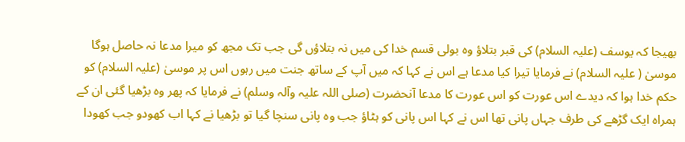بھیجا کہ یوسف (علیہ السلام) کی قبر بتلاؤ وہ بولی قسم خدا کی میں نہ بتلاؤں گی جب تک مجھ کو میرا مدعا نہ حاصل ہوگا موسیٰ ( علیہ السلام) نے فرمایا تیرا کیا مدعا ہے اس نے کہا کہ میں آپ کے ساتھ جنت میں رہوں اس پر موسیٰ (علیہ السلام) کو حکم خدا ہوا کہ دیدے اس عورت کو اس عورت کا مدعا آنحضرت (صلی اللہ علیہ وآلہ وسلم) نے فرمایا کہ پھر وہ بڑھیا گئی ان کے ہمراہ ایک گڑھے کی طرف جہاں پانی تھا اس نے کہا اس پانی کو ہٹاؤ جب وہ پانی سنچا گیا تو بڑھیا نے کہا اب کھودو جب کھودا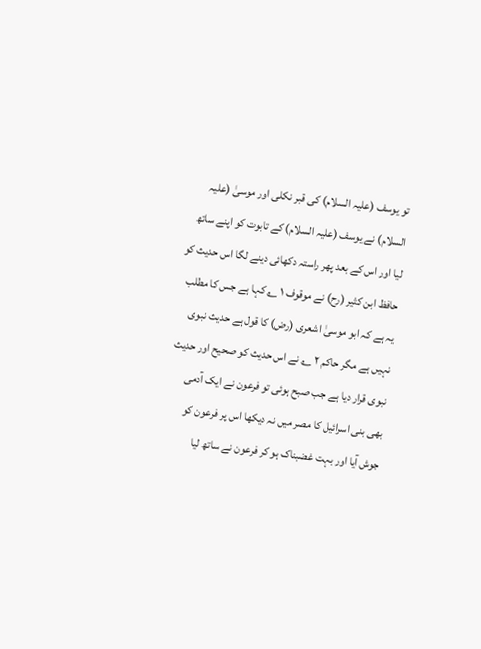تو یوسف (علیہ السلام) کی قبر نکلی اور موسیٰ (علیہ السلام) نے یوسف (علیہ السلام) کے تابوت کو اپنے ساتھ لیا اور اس کے بعد پھر راستہ دکھائی دینے لگا اس حدیث کو حافظ ابن کثیر (رح) نے موقوف ١ ؎ کہا ہے جس کا مطلب یہ ہے کہ ابو موسیٰ اشعری (رض) کا قول ہے حدیث نبوی نہیں ہے مگر حاکم ٢ ؎ نے اس حدیث کو صحیح اور حدیث نبوی قرار دیا ہے جب صبح ہوئی تو فرعون نے ایک آدمی بھی بنی اسرائیل کا مصر میں نہ دیکھا اس پر فرعون کو جوش آیا اور بہت غضبناک ہو کر فرعون نے ساتھ لیا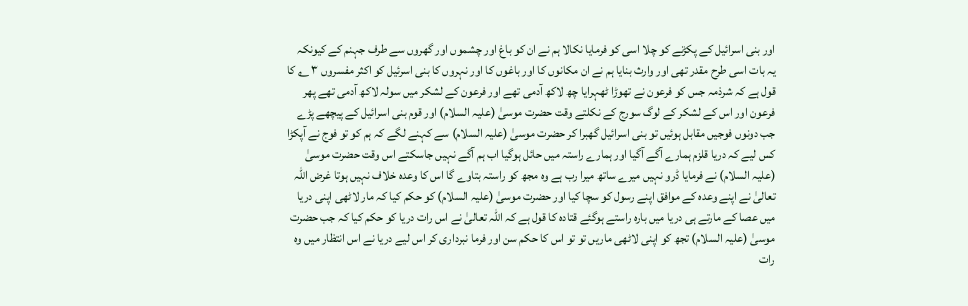اور بنی اسرائیل کے پکڑنے کو چلا اسی کو فرمایا نکالا ہم نے ان کو باغ اور چشموں اور گھروں سے طرف جہنم کے کیونکہ یہ بات اسی طرح مقدر تھی اور وارث بنایا ہم نے ان مکانوں کا اور باغوں کا اور نہروں کا بنی اسرئیل کو اکثر مفسروں ٣ ؎ کا قول ہے کہ شرذمہ جس کو فرعون نے تھوڑا ٹھہرایا چھ لاکھ آدمی تھے اور فرعون کے لشکر میں سولہ لاکھ آدمی تھے پھر فرعون اور اس کے لشکر کے لوگ سورج کے نکلتے وقت حضرت موسیٰ (علیہ السلام) اور قوم بنی اسرائیل کے پیچھے پڑے جب دونوں فوجیں مقابل ہوئیں تو بنی اسرائیل گھبرا کر حضرت موسیٰ (علیہ السلام) سے کہنے لگے کہ ہم کو تو فوج نے آپکڑا کس لیے کہ دریا قلزم ہمارے آگے آگیا اور ہمارے راستہ میں حائل ہوگیا اب ہم آگے نہیں جاسکتے اس وقت حضرت موسیٰ (علیہ السلام) نے فرمایا ڈرو نہیں میرے ساتھ میرا رب ہے وہ مجھ کو راستہ بتاوے گا اس کا وعدہ خلاف نہیں ہوتا غرض اللہ تعالیٰ نے اپنے وعدہ کے موافق اپنے رسول کو سچا کیا اور حضرت موسیٰ (علیہ السلام) کو حکم کیا کہ مار لاٹھی اپنی دریا میں عصا کے مارتے ہی دریا میں بارہ راستے ہوگئے قتادہ کا قول ہے کہ اللہ تعالیٰ نے اس رات دریا کو حکم کیا کہ جب حضرت موسیٰ (علیہ السلام) تجھ کو اپنی لاٹھی ماریں تو تو اس کا حکم سن اور فرما نبرداری کر اس لیے دریا نے اس انتظار میں وہ رات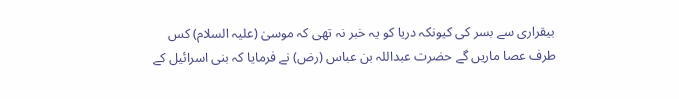بیقراری سے بسر کی کیونکہ دریا کو یہ خبر نہ تھی کہ موسیٰ (علیہ السلام) کس طرف عصا ماریں گے حضرت عبداللہ بن عباس (رض) نے فرمایا کہ بنی اسرائیل کے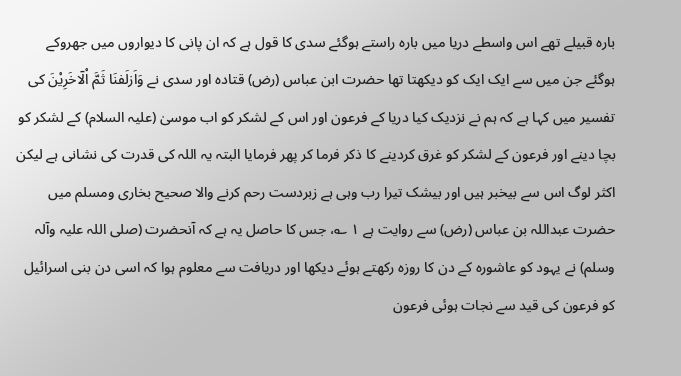بارہ قبیلے تھے اس واسطے دریا میں بارہ راستے ہوگئے سدی کا قول ہے کہ ان پانی کا دیواروں میں جھروکے ہوگئے جن میں سے ایک ایک کو دیکھتا تھا حضرت ابن عباس (رض) قتادہ اور سدی نے وَاَزلَفنَا ثَمَّ اْلٓاخَرِیْنَ کی تفسیر میں کہا ہے کہ ہم نے نزدیک کیا دریا کے فرعون اور اس کے لشکر کو اب موسیٰ (علیہ السلام) کے لشکر کو بچا دینے اور فرعون کے لشکر کو غرق کردینے کا ذکر فرما کر پھر فرمایا البتہ یہ اللہ کی قدرت کی نشانی ہے لیکن اکثر لوگ اس سے بیخبر ہیں اور بیشک تیرا رب وہی ہے زبردست رحم کرنے والا صحیح بخاری ومسلم میں حضرت عبداللہ بن عباس (رض) سے روایت ہے ١ ؎، جس کا حاصل یہ ہے کہ آنحضرت (صلی اللہ علیہ وآلہ وسلم) نے یہود کو عاشورہ کے دن کا روزہ رکھتے ہوئے دیکھا اور دریافت سے معلوم ہوا کہ اسی دن بنی اسرائیل کو فرعون کی قید سے نجات ہوئی فرعون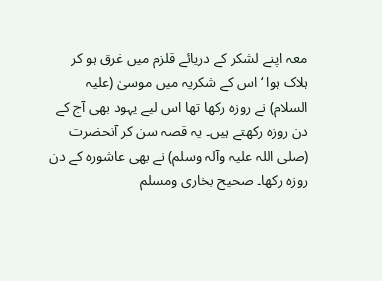معہ اپنے لشکر کے دریائے قلزم میں غرق ہو کر ہلاک ہوا ‘ اس کے شکریہ میں موسیٰ (علیہ السلام) نے روزہ رکھا تھا اس لیے یہود بھی آج کے دن روزہ رکھتے ہیں۔ یہ قصہ سن کر آنحضرت (صلی اللہ علیہ وآلہ وسلم) نے بھی عاشورہ کے دن روزہ رکھا۔ صحیح بخاری ومسلم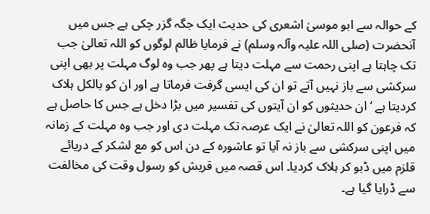کے حوالہ سے ابو موسیٰ اشعری کی حدیث ایک جگہ گزر چکی ہے جس میں آنحضرت (صلی اللہ علیہ وآلہ وسلم) نے فرمایا ظالم لوگوں کو اللہ تعالیٰ جب تک چاہتا ہے اپنی رحمت سے مہلت دیتا ہے پھر جب وہ لوگ مہلت پر بھی اپنی سرکشی سے باز نہیں آتے تو ان کی ایسی گرفت فرماتا ہے اور ان کو بالکل ہلاک کردیتا ہے ‘ ان حدیثوں کو ان آیتوں کی تفسیر میں بڑا دخل ہے جس کا حاصل ہے کہ فرعون کو اللہ تعالیٰ نے ایک عرصہ تک مہلت دی اور جب وہ مہلت کے زمانہ میں اپنی سرکشی سے باز نہ آیا تو عاشورہ کے دن اس کو مع لشکر کے دریائے قلزم میں ڈبو کر ہلاک کردیا۔ اس قصہ میں قریش کو رسول وقت کی مخالفت سے ڈرایا گیا ہے۔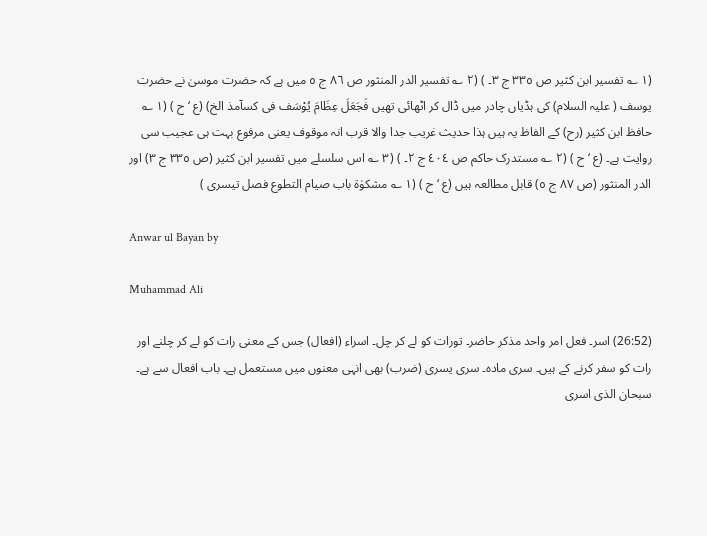(١ ؎ تفسیر ابن کثیر ص ٣٣٥ ج ٣۔ ) (٢ ؎ تفسیر الدر المنثور ص ٨٦ ج ٥ میں ہے کہ حضرت موسیٰ نے حضرت یوسف ( علیہ السلام) کی ہڈیاں چادر میں ڈال کر اٹھائی تھیں فَجَعَلَ عِظَامَ یُوْسَف فی کسآمذ الخ) (ع ‘ ح ) (١ ؎ حافظ ابن کثیر (رح) کے الفاظ یہ ہیں ہذا حدیث غریب جدا والا قرب انہ موقوف یعنی مرفوع بہت ہی عجیب سی روایت ہے۔ (ع ‘ ح ) (٢ ؎ مستدرک حاکم ص ٤٠٤ ج ٢۔ ) (٣ ؎ اس سلسلے میں تفسیر ابن کثیر (ص ٣٣٥ ج ٣) اور الدر المنثور (ص ٨٧ ج ٥) قابل مطالعہ ہیں (ع ‘ ح ) (١ ؎ مشکوٰۃ باب صیام التطوع فصل تیسری )

Anwar ul Bayan by

Muhammad Ali

(26:52) اسر۔ فعل امر واحد مذکر حاضر۔ تورات کو لے کر چل۔ اسراء (افعال) جس کے معنی رات کو لے کر چلنے اور رات کو سفر کرنے کے ہیں۔ سری مادہ۔ سری یسری (ضرب) بھی انہی معنوں میں مستعمل ہے۔ باب افعال سے ہے۔ سبحان الذی اسری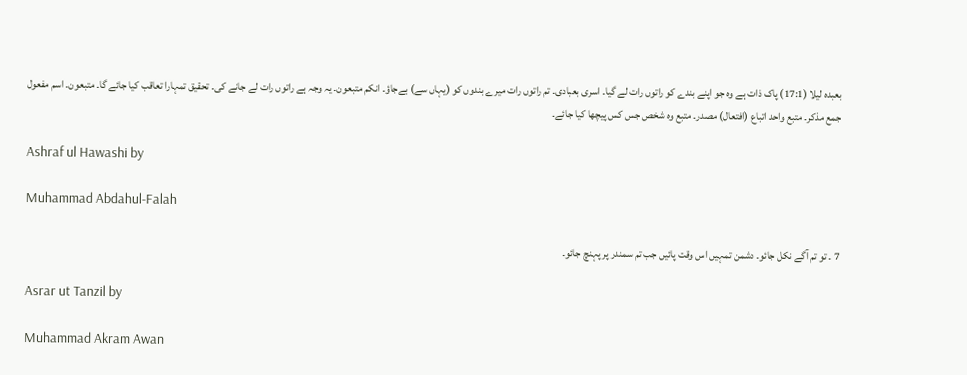بعبدہ لیلا (17:1) پاک ذات ہے وہ جو اپنے بندے کو راتوں رات لے گیا۔ اسری بعبادی۔ تم راتوں رات میرے بندوں کو (یہاں سے) بےجاؤ۔ انکم متبعون۔ یہ وجہ ہے راتوں رات لے جانے کی۔ تحقیق تمہارا تعاقب کیا جائے گا۔ متبعون۔ اسم مفعول جمع مذکر۔ متبع واحد اتباع (افتعال) مصدر۔ متبع وہ شخص جس کس پیچھا کیا جائے۔

Ashraf ul Hawashi by

Muhammad Abdahul-Falah

7 ۔ تو تم آگے نکل جائو۔ دشمن تمہیں اس وقت پائیں جب تم سمندر پر پہنچ جائو۔

Asrar ut Tanzil by

Muhammad Akram Awan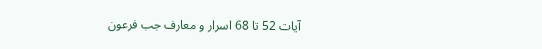آیات 52 تا 68 اسرار و معارف جب فرعون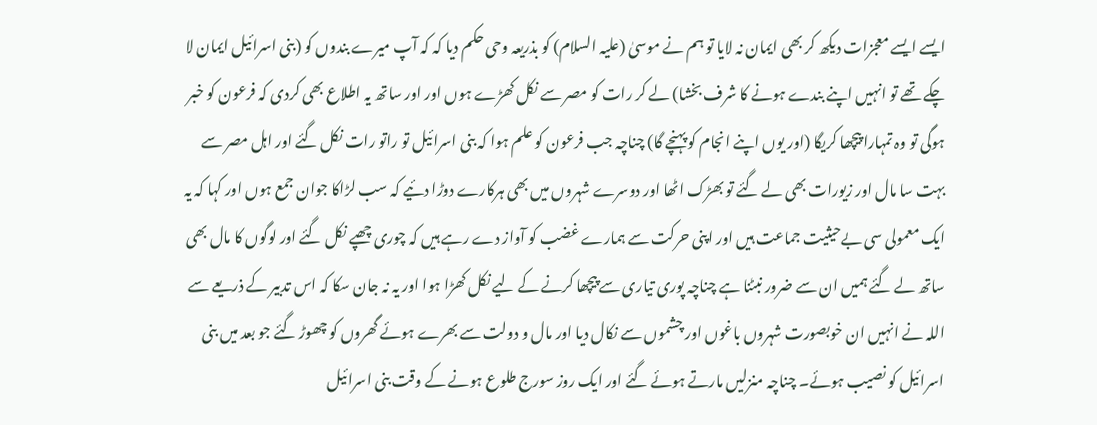ایسے ایسے معجزات دیکھ کر بھی ایمان نہ لایا تو ہم نے موسیٰ (علیہ السلام) کو بذریعہ وحی حکم دیا کہ کہ آپ میرے بندوں کو (بنی اسرائیل ایمان لا چکے تھے تو انہیں اپنے بندے ہونے کا شرف بخشا) لے کر رات کو مصر سے نکل کھڑے ہوں اور اور ساتھ یہ اطلاع بھی کردی کہ فرعون کو خبر ہوگی تو وہ تمہارا پیچھا کریگا (اور یوں اپنے انجام کو پہنچے گا) چناچہ جب فرعون کو علم ہوا کہ بنی اسرائیل تو راتو رات نکل گئے اور اہل مصر سے بہت سا مال اور زیورات بھی لے گئے تو بھڑک اٹھا اور دوسرے شہروں میں بھی ہرکارے دوڑا دئیے کہ سب لڑاکا جوان جمع ہوں اور کہا کہ یہ ایک معمولی سی بےحیثیت جماعت ہیں اور اپنی حرکت سے ہمارے غضب کو آواز دے رہے ہیں کہ چوری چھپے نکل گئے اور لوگوں کا مال بھی ساتھ لے گئے ہمیں ان سے ضرور نبٹنا ہے چناچہ پوری تیاری سے پیچھا کرنے کے لیے نکل کھڑا ہوا اور یہ نہ جان سکا کہ اس تدبیر کے ذریعے سے اللہ نے انہیں ان خوبصورت شہروں باغوں اور چشموں سے نکال دیا اور مال و دولت سے بھرے ہوئے گھروں کو چھوڑ گئے جو بعد میں بنی اسرائیل کو نصیب ہوئے۔ چناچہ منزلیں مارتے ہوئے گئے اور ایک روز سورج طلوع ہونے کے وقت بنی اسرائیل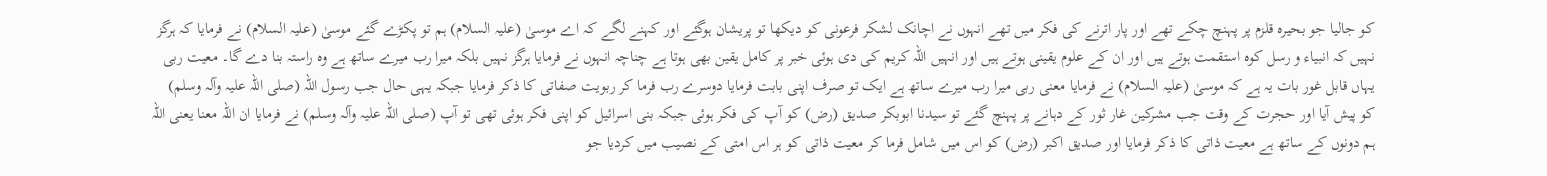کو جالیا جو بحیرہ قلزم پر پہنچ چکے تھے اور پار اترنے کی فکر میں تھے انہوں نے اچانک لشکر فرعونی کو دیکھا تو پریشان ہوگئے اور کہنے لگے کہ اے موسیٰ (علیہ السلام) ہم تو پکڑے گئے موسیٰ (علیہ السلام) نے فرمایا کہ ہرگز نہیں کہ انبیاء و رسل کوہ استقمت ہوتے ہیں اور ان کے علوم یقینی ہوتے ہیں اور انہیں اللہ کریم کی دی ہوئی خبر پر کامل یقین بھی ہوتا ہے چناچہ انہوں نے فرمایا ہرگز نہیں بلکہ میرا رب میرے ساتھ ہے وہ راستہ بنا دے گا۔ معیت ربی یہاں قابل غور بات یہ ہے کہ موسیٰ (علیہ السلام) نے فرمایا معنی ربی میرا رب میرے ساتھ ہے ایک تو صرف اپنی بابت فرمایا دوسرے رب فرما کر ربویت صفاتی کا ذکر فرمایا جبکہ یہی حال جب رسول اللہ (صلی اللہ علیہ وآلہ وسلم) کو پیش آیا اور حجرت کے وقت جب مشرکین غار ثور کے دہانے پر پہنچ گئے تو سیدنا ابوبکر صدیق (رض) کو آپ کی فکر ہوئی جبکہ بنی اسرائیل کو اپنی فکر ہوئی تھی تو آپ (صلی اللہ علیہ وآلہ وسلم) نے فرمایا ان اللہ معنا یعنی اللہ ہم دونوں کے ساتھ ہے معیت ذاتی کا ذکر فرمایا اور صدیق اکبر (رض) کو اس میں شامل فرما کر معیت ذاتی کو ہر اس امتی کے نصیب میں کردیا جو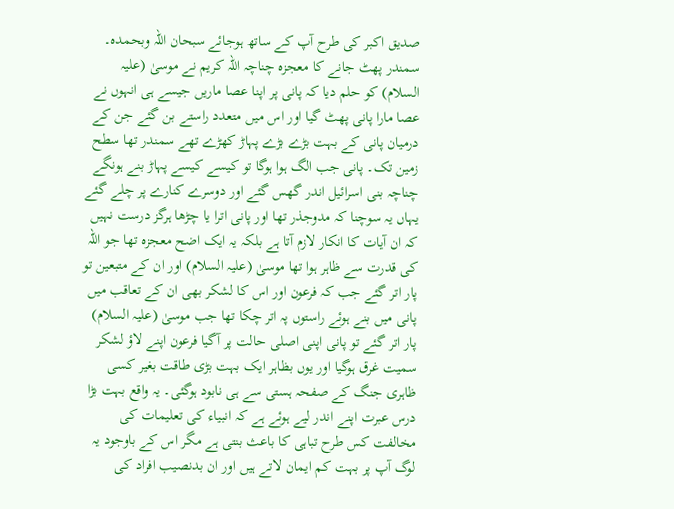صدیق اکبر کی طرح آپ کے ساتھ ہوجائے سبحان اللہ وبحمدہ۔ سمندر پھٹ جانے کا معجزہ چناچہ اللہ کریم نے موسیٰ (علیہ السلام) کو حلم دیا کہ پانی پر اپنا عصا ماریں جیسے ہی انہوں نے عصا مارا پانی پھٹ گیا اور اس میں متعدد راستے بن گئے جن کے درمیان پانی کے بہت بڑے بڑے پہاڑ کھڑے تھے سمندر تھا سطح زمین تک۔ پانی جب الگ ہوا ہوگا تو کیسے کیسے پہاڑ بنے ہونگے چناچہ بنی اسرائیل اندر گھس گئے اور دوسرے کنارے پر چلے گئے یہاں یہ سوچنا کہ مدوجذر تھا اور پانی اترا یا چڑھا ہرگز درست نہیں کہ ان آیات کا انکار لازم آتا ہے بلکہ یہ ایک اضح معجزہ تھا جو اللہ کی قدرت سے ظاہر ہوا تھا موسیٰ (علیہ السلام) اور ان کے متبعین تو پار اتر گئے جب کہ فرعون اور اس کا لشکر بھی ان کے تعاقب میں پانی میں بنے ہوئے راستوں پہ اتر چکا تھا جب موسیٰ (علیہ السلام) پار اتر گئے تو پانی اپنی اصلی حالت پر آگیا فرعون اپنے لاؤ لشکر سمیت غرق ہوگیا اور یوں بظاہر ایک بہت بڑی طاقت بغیر کسی ظاہری جنگ کے صفحہ ہستی سے ہی نابود ہوگئی۔ یہ واقع بہت بڑا درس عبرت اپنے اندر لیے ہوئے ہے کہ انبیاء کی تعلیمات کی مخالفت کس طرح تباہی کا باعث بنتی ہے مگر اس کے باوجود یہ لوگ آپ پر بہت کم ایمان لاتے ہیں اور ان بدنصیب افراد کی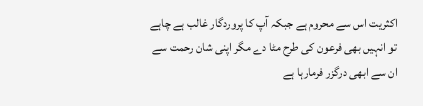اکثریت اس سے محروم ہے جبکہ آپ کا پروردگار غالب ہے چاہے تو انہیں بھی فرعون کی طرح مٹا دے مگر اپنی شان رحمت سے ان سے ابھی درگزر فرمارہا ہے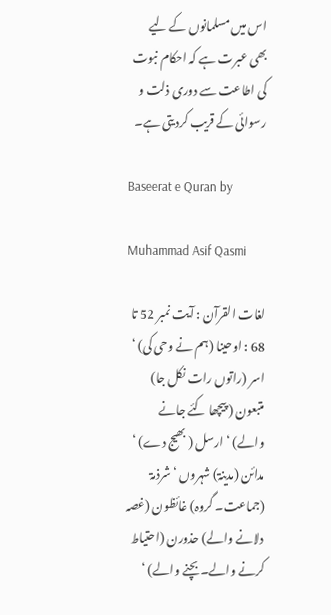اس میں مسلمانوں کے لیے بھی عبرت ہے کہ احکام نبوت کی اطاعت سے دوری ذلت و رسوائی کے قریب کردیتی ہے۔

Baseerat e Quran by

Muhammad Asif Qasmi

لغات القرآن : آیت نمبر 52 تا 68 : اوحینا (ہم نے وحی کی) ‘ اسر (راتوں رات نکل جا) متبعون ( پیچھا کئے جانے والے) ‘ ارسل ( بھیج دے) ‘ مدائن (مدینۃ) شہروں ‘ شرذمۃ (جماعت۔ گروہ) غائظون (غصہ دلانے والے) حذورن (احتیاط کرنے والے۔ بچنے والے) ‘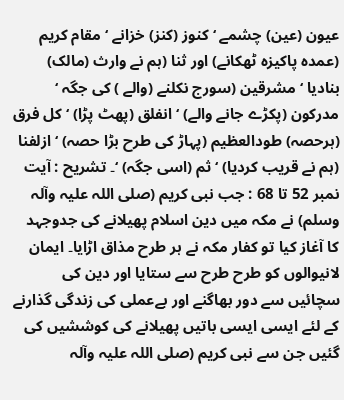عیون (عین) چشمے ‘ کنوز (کنز) خزانے ‘ مقام کریم (عمدہ پاکیزہ ٹھکانے) اور ثنا (ہم نے وارث (مالک) بنادیا ‘ مشرقین (سورج نکلنے (والے ) کی جگہ ‘ مدرکون (پکڑے جانے والے) ‘ انفلق (پھٹ پڑا) ‘ کل فرق (ہرحصہ) طودالعظیم (پہاڑ کی طرح بڑا حصہ) ‘ ازلفنا (ہم نے قریب کردیا) ‘ ثم (اسی جگہ) ‘۔ تشریح : آیت نمبر 52 تا 68 : جب نبی کریم (صلی اللہ علیہ وآلہ وسلم) نے مکہ میں دین اسلام پھیلانے کی جدوجہد کا آغاز کیا تو کفار مکہ نے ہر طرح مذاق اڑایا۔ ایمان لانیوالوں کو طرح طرح سے ستایا اور دین کی سچائیں سے دور بھاگنے اور بےعملی کی زندگی گذارنے کے لئے ایسی ایسی باتیں پھیلانے کی کوششیں کی گئیں جن سے نبی کریم (صلی اللہ علیہ وآلہ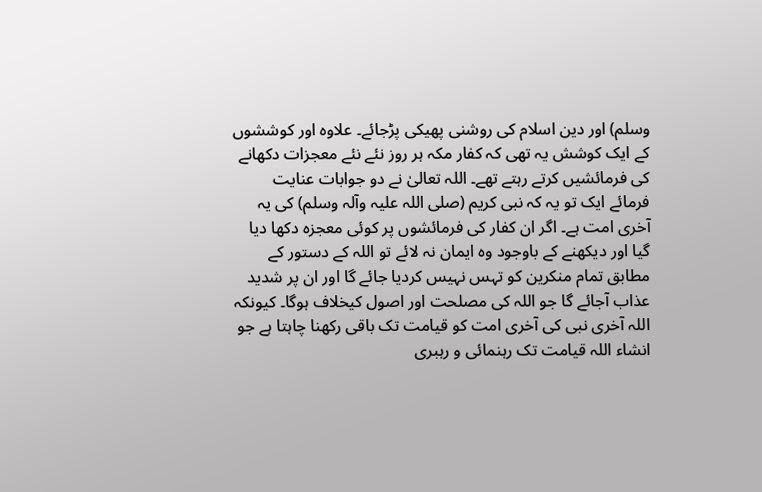وسلم) اور دین اسلام کی روشنی پھیکی پڑجائے۔ علاوہ اور کوششوں کے ایک کوشش یہ تھی کہ کفار مکہ ہر روز نئے نئے معجزات دکھانے کی فرمائشیں کرتے رہتے تھے۔ اللہ تعالیٰ نے دو جوابات عنایت فرمائے ایک تو یہ کہ نبی کریم (صلی اللہ علیہ وآلہ وسلم) کی یہ آخری امت ہے۔ اگر ان کفار کی فرمائشوں پر کوئی معجزہ دکھا دیا گیا اور دیکھنے کے باوجود وہ ایمان نہ لائے تو اللہ کے دستور کے مطابق تمام منکرین کو تہس نہیس کردیا جائے گا اور ان پر شدید عذاب آجائے گا جو اللہ کی مصلحت اور اصول کیخلاف ہوگا۔ کیونکہ اللہ آخری نبی کی آخری امت کو قیامت تک باقی رکھنا چاہتا ہے جو انشاء اللہ قیامت تک رہنمائی و رہبری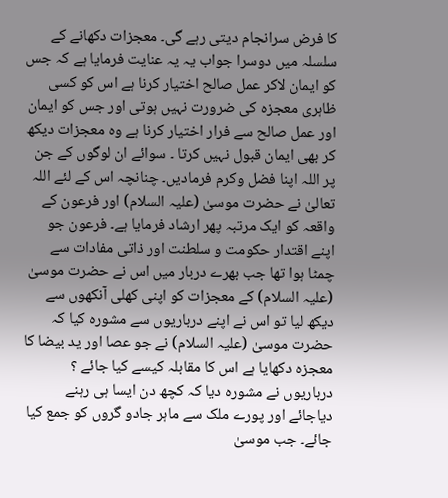کا فرض سرانجام دیتی رہے گی۔ معجزات دکھانے کے سلسلہ میں دوسرا جواب یہ یہ عنایت فرمایا ہے کہ جس کو ایمان لاکر عمل صالح اختیار کرنا ہے اس کو کسی ظاہری معجزہ کی ضرورت نہیں ہوتی اور جس کو ایمان اور عمل صالح سے فرار اختیار کرنا ہے وہ معجزات دیکھ کر بھی ایمان قبول نہیں کرتا ۔ سوائے ان لوگوں کے جن پر اللہ اپنا فضل وکرم فرمادیں۔ چنانچہ اس کے لئے اللہ تعالیٰ نے حضرت موسیٰ (علیہ السلام) اور فرعون کے واقعہ کو ایک مرتبہ پھر ارشاد فرمایا ہے۔ فرعون جو اپنے اقتدار حکومت و سلطنت اور ذاتی مفادات سے چمٹا ہوا تھا جب بھرے دربار میں اس نے حضرت موسیٰ (علیہ السلام) کے معجزات کو اپنی کھلی آنکھوں سے دیکھ لیا تو اس نے اپنے درباریوں سے مشورہ کیا کہ حضرت موسیٰ (علیہ السلام) نے جو عصا اور ید بیضا کا معجزہ دکھایا ہے اس کا مقابلہ کیسے کیا جائے ؟ درباریوں نے مشورہ دیا کہ کچھ دن ایسا ہی رہنے دیاجائے اور پورے ملک سے ماہر جادو گروں کو جمع کیا جائے۔ جب موسیٰ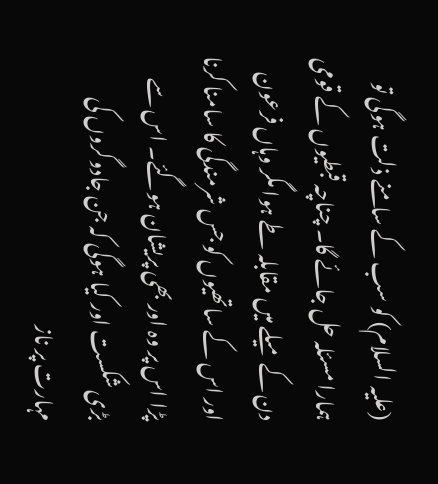(علیہ السلام) کو سب کے سامنے ذلت ہوگی تو ہمارا مسئلہ حل جائے گا۔ چناچہ قبطیوں کے قومی دن کے میلے میں مقابلہ طے ہوا مگر وہاں فرعون اور اس کے ساتھیوں کو جس شرمندگی کا سامنا کرنا پڑا اس پر وہ اور بھی پریشان ہوگئے۔ اس سے بڑی شکست اور کیا ہوگی کہ جن جادوگروں کی مہارت پر ناز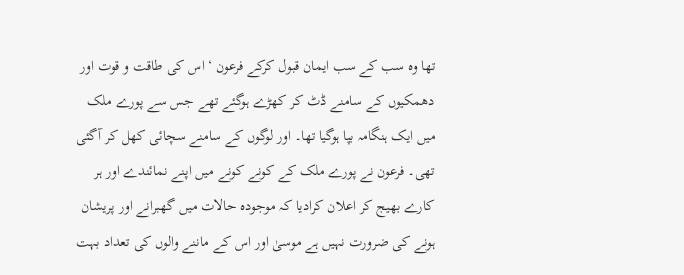تھا وہ سب کے سب ایمان قبول کرکے فرعون ‘ اس کی طاقت و قوت اور دھمکیوں کے سامنے ڈٹ کر کھڑے ہوگئے تھے جس سے پورے ملک میں ایک ہنگامہ بپا ہوگیا تھا۔ اور لوگوں کے سامنے سچائی کھل کر آگئی تھی۔ فرعون نے پورے ملک کے کونے کونے میں اپنے نمائندے اور ہر کارے بھیج کر اعلان کرادیا کہ موجودہ حالات میں گھبرانے اور پریشان ہونے کی ضرورت نہیں ہے موسیٰ اور اس کے ماننے والوں کی تعداد بہت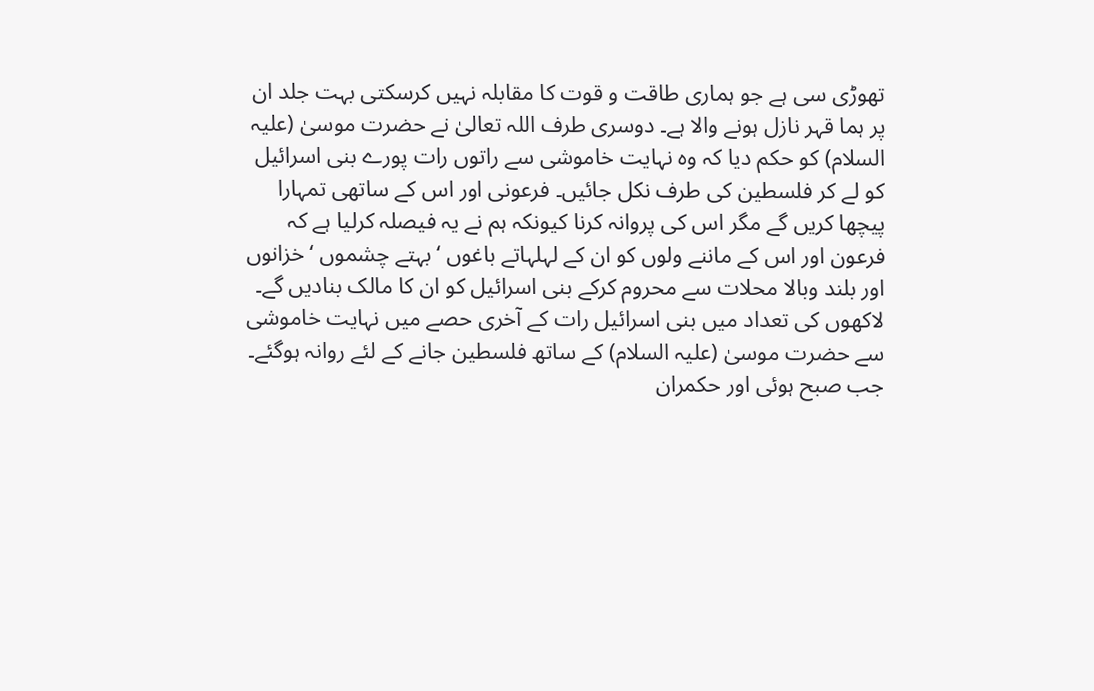تھوڑی سی ہے جو ہماری طاقت و قوت کا مقابلہ نہیں کرسکتی بہت جلد ان پر ہما قہر نازل ہونے والا ہے۔ دوسری طرف اللہ تعالیٰ نے حضرت موسیٰ (علیہ السلام) کو حکم دیا کہ وہ نہایت خاموشی سے راتوں رات پورے بنی اسرائیل کو لے کر فلسطین کی طرف نکل جائیں۔ فرعونی اور اس کے ساتھی تمہارا پیچھا کریں گے مگر اس کی پروانہ کرنا کیونکہ ہم نے یہ فیصلہ کرلیا ہے کہ فرعون اور اس کے ماننے ولوں کو ان کے لہلہاتے باغوں ‘ بہتے چشموں ‘ خزانوں اور بلند وبالا محلات سے محروم کرکے بنی اسرائیل کو ان کا مالک بنادیں گے۔ لاکھوں کی تعداد میں بنی اسرائیل رات کے آخری حصے میں نہایت خاموشی سے حضرت موسیٰ (علیہ السلام) کے ساتھ فلسطین جانے کے لئے روانہ ہوگئے۔ جب صبح ہوئی اور حکمران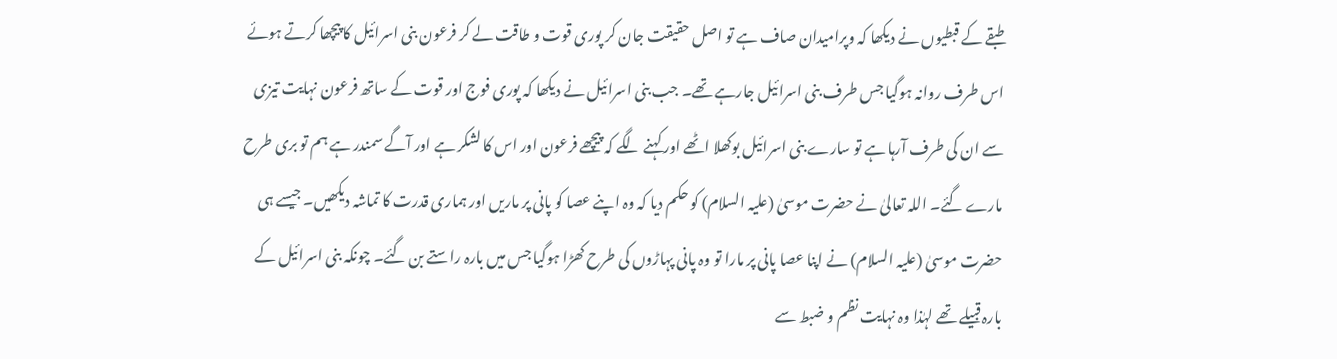طبقے کے قبطیوں نے دیکھا کہ وپرامیدان صاف ہے تو اصل حقیقت جان کر پوری قوت و طاقت لے کر فرعون بنی اسرائیل کا پیچھا کرتے ہوئے اس طرف روانہ ہوگیا جس طرف بنی اسرائیل جارہے تھے۔ جب بنی اسرائیل نے دیکھا کہ پوری فوج اور قوت کے ساتھ فرعون نہایت تیزی سے ان کی طرف آرہا ہے تو سارے بنی اسرائیل بوکھلا اٹھے اور کہنے لگے کہ پیچھے فرعون اور اس کا لشکر ہے اور آگے سمندر ہے ہم تو بری طرح مارے گئے۔ اللہ تعالیٰ نے حضرت موسیٰ (علیہ السلام) کو حکم دیا کہ وہ اپنے عصا کو پانی پر ماریں اور ہماری قدرت کا تماشہ دیکھیں۔ جیسے ہی حضرت موسیٰ (علیہ السلام) نے اپنا عصا پانی پر مارا تو وہ پانی پہاڑوں کی طرح کھڑا ہوگیا جس میں بارہ راستے بن گئے۔ چونکہ بنی اسرائیل کے بارہ قبیلے تھے لہٰذا وہ نہایت نظم و ضبط سے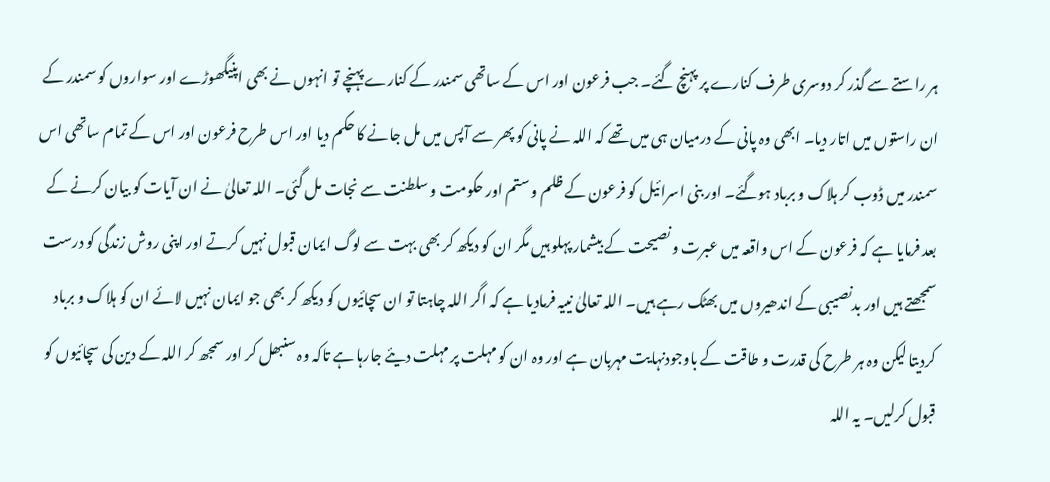ہر راستے سے گذر کر دوسری طرف کنارے پر پہنچ گئے۔ جب فرعون اور اس کے ساتھی سمندر کے کنارے پہنچے تو انہوں نے بھی اپنیگھوڑے اور سواروں کو سمندر کے ان راستوں میں اتار دیا۔ ابھی وہ پانی کے درمیان ہی میں تھے کہ اللہ نے پانی کو پھر سے آپس میں مل جانے کا حکم دیا اور اس طرح فرعون اور اس کے تمام ساتھی اس سمندر میں ڈوب کر ہلاک و برباد ہوگئے۔ اور بنی اسرائیل کو فرعون کے ظلم و ستم اور حکومت و سلطنت سے نجات مل گئی۔ اللہ تعالیٰ نے ان آیات کو بیان کرنے کے بعد فرمایا ہے کہ فرعون کے اس واقعہ میں عبرت و نصیحت کے بیشمار پہلو ہیں مگر ان کو دیکھ کر بھی بہت سے لوگ ایمان قبول نہیں کرتے اور اپنی روش زندگی کو درست سمجھتے ہیں اور بدنصیبی کے اندھیروں میں بھٹک رہے ہیں۔ اللہ تعالیٰ نییہ فرمادیا ہے کہ اگر اللہ چاہتا تو ان سچائیوں کو دیکھ کر بھی جو ایمان نہیں لائے ان کو ہلاک و برباد کردیتا لیکن وہ ہر طرح کی قدرت و طاقت کے باوجودنہایت مہربان ہے اور وہ ان کو مہلت پر مہلت دیئے جارہا ہے تاکہ وہ سنبھل کر اور سمجھ کر اللہ کے دین کی سچائیوں کو قبول کرلیں۔ یہ اللہ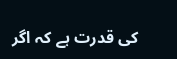کی قدرت ہے کہ اگر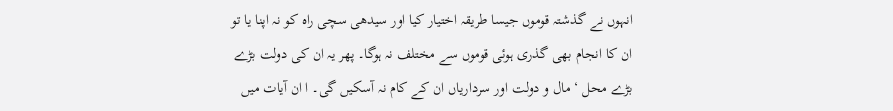انہوں نے گذشتہ قوموں جیسا طریقہ اختیار کیا اور سیدھی سچی راہ کو نہ اپنا یا تو ان کا انجام بھی گذری ہوئی قوموں سے مختلف نہ ہوگا۔ پھر یہ ان کی دولت بڑے بڑے محل ‘ مال و دولت اور سرداریاں ان کے کام نہ آسکیں گی۔ ا ان آیات میں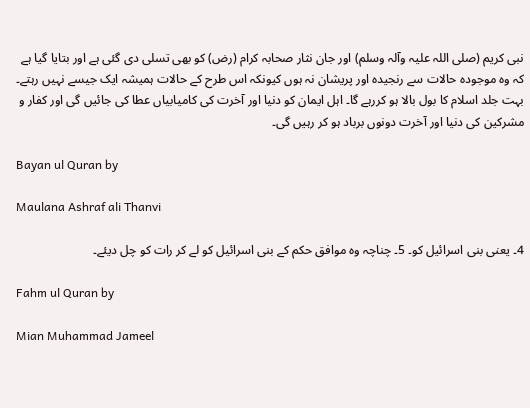نبی کریم (صلی اللہ علیہ وآلہ وسلم) اور جان نثار صحابہ کرام (رض) کو بھی تسلی دی گئی ہے اور بتایا گیا ہے کہ وہ موجودہ حالات سے رنجیدہ اور پریشان نہ ہوں کیونکہ اس طرح کے حالات ہمیشہ ایک جیسے نہیں رہتے۔ بہت جلد اسلام کا بول بالا ہو کررہے گا۔ اہل ایمان کو دنیا اور آخرت کی کامیابیاں عطا کی جائیں گی اور کفار و مشرکین کی دنیا اور آخرت دونوں برباد ہو کر رہیں گی۔

Bayan ul Quran by

Maulana Ashraf ali Thanvi

4۔ یعنی بنی اسرائیل کو۔ 5۔ چناچہ وہ موافق حکم کے بنی اسرائیل کو لے کر رات کو چل دیئے۔

Fahm ul Quran by

Mian Muhammad Jameel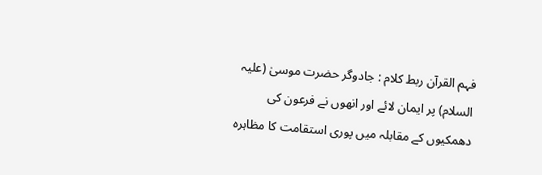فہم القرآن ربط کلام : جادوگر حضرت موسیٰ (علیہ السلام) پر ایمان لائے اور انھوں نے فرعون کی دھمکیوں کے مقابلہ میں پوری استقامت کا مظاہرہ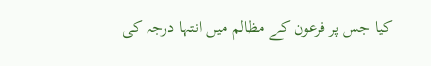کیا جس پر فرعون کے مظالم میں انتہا درجہ کی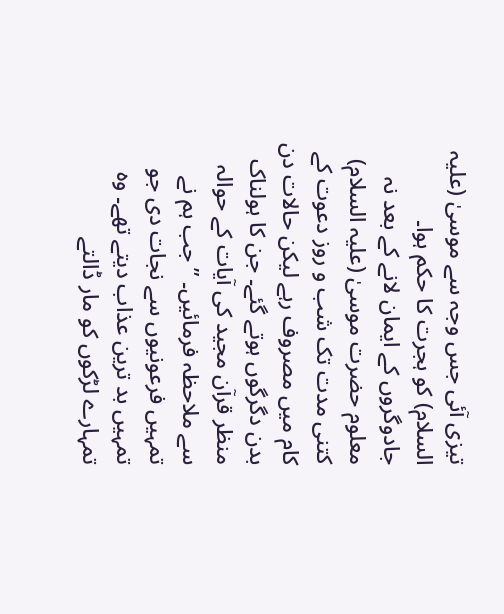تیزی آئی جس وجہ سے موسیٰ (علیہ السلام) کو ہجرت کا حکم ہوا۔ جادوگروں کے ایمان لانے کے بعد نہ معلوم حضرت موسیٰ (علیہ السلام) کتنی مدت تک شب و روز دعوت کے کام میں مصروف رہے لیکن حالات دن بدن دگرگوں ہوتے گئے۔ جن کا ہولناک منظر قرآن مجید کی آیات کے حوالہ سے ملاحظہ فرمائیں۔ ” جب ہم نے تمہیں فرعونیوں سے نجات دی جو تمہیں بد ترین عذاب دیتے تھے۔ وہ تمہارے لڑکوں کو مار ڈالتے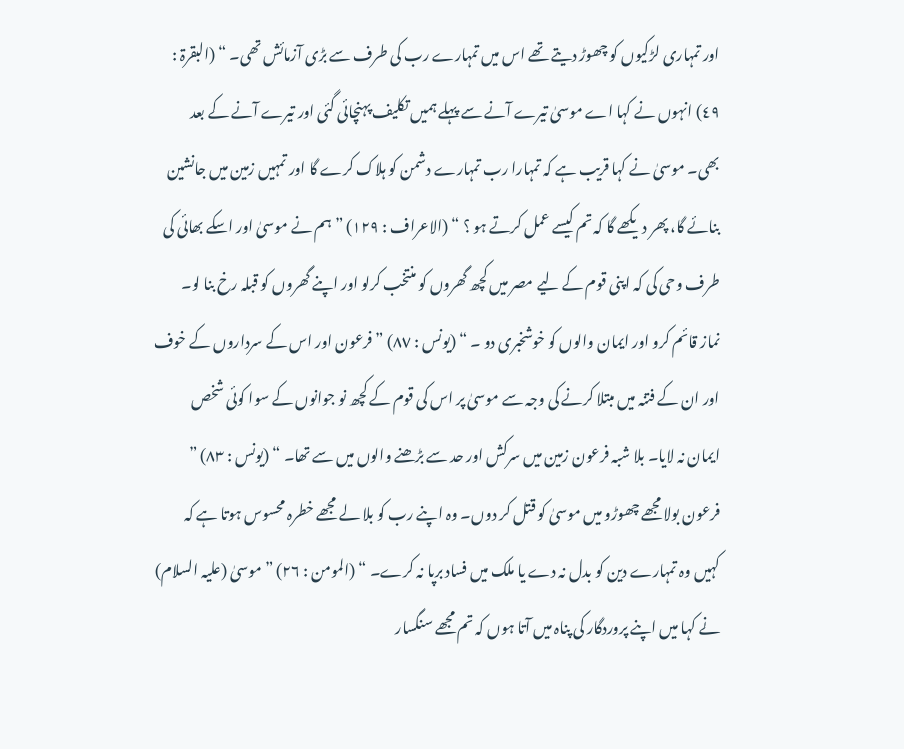اور تمہاری لڑکیوں کو چھوڑ دیتے تھے اس میں تمہارے رب کی طرف سے بڑی آزمائش تھی۔ “ (البقرۃ : ٤٩) انہوں نے کہا اے موسیٰ تیرے آنے سے پہلے ہمیں تکلیف پہنچائی گئی اور تیرے آنے کے بعد بھی۔ موسیٰ نے کہا قریب ہے کہ تمہارا رب تمہارے دشمن کو ہلاک کرے گا اور تمہیں زمین میں جانشین بنائے گا، پھر دیکھے گا کہ تم کیسے عمل کرتے ہو ؟ “ (الاعراف : ١٢٩) ” ہم نے موسیٰ اور اسکے بھائی کی طرف وحی کی کہ اپنی قوم کے لیے مصر میں کچھ گھروں کو منتخب کرلو اور اپنے گھروں کو قبلہ رخ بنا لو۔ نماز قائم کرو اور ایمان والوں کو خوشخبری دو ۔ “ (یونس : ٨٧) ” فرعون اور اس کے سرداروں کے خوف اور ان کے فتنہ میں مبتلا کرنے کی وجہ سے موسیٰ پر اس کی قوم کے کچھ نو جوانوں کے سوا کوئی شخص ایمان نہ لایا۔ بلا شبہ فرعون زمین میں سرکش اور حد سے بڑھنے والوں میں سے تھا۔ “ (یونس : ٨٣) ” فرعون بولا مجھے چھوڑو میں موسیٰ کو قتل کر دوں۔ وہ اپنے رب کو بلا لے مجھے خطرہ محسوس ہوتا ہے کہ کہیں وہ تمہارے دین کو بدل نہ دے یا ملک میں فساد برپا نہ کرے۔ “ (المومن : ٢٦) ” موسیٰ (علیہ السلام) نے کہا میں اپنے پروردگار کی پناہ میں آتا ہوں کہ تم مجھے سنگسار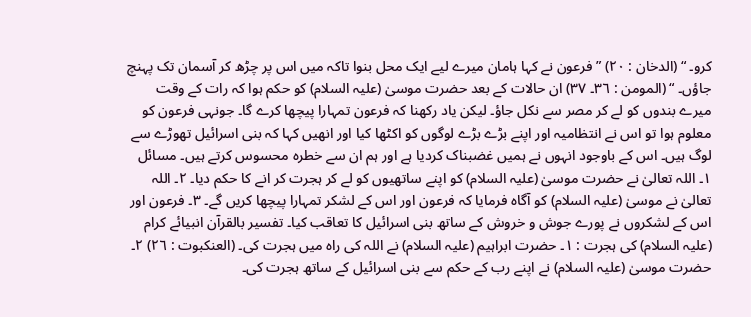کرو۔ “ (الدخان : ٢٠) ” فرعون نے کہا ہامان میرے لیے ایک محل بنوا تاکہ میں اس پر چڑھ کر آسمان تک پہنچ جاؤں۔ “ (المومن : ٣٦۔ ٣٧) ان حالات کے بعد حضرت موسیٰ (علیہ السلام) کو حکم ہوا کہ رات کے وقت میرے بندوں کو لے کر مصر سے نکل جاؤ۔ لیکن یاد رکھنا کہ فرعون تمہارا پیچھا کرے گا۔ جونہی فرعون کو معلوم ہوا تو اس نے انتظامیہ اور اپنے بڑے بڑے لوگوں کو اکٹھا کیا اور انھیں کہا کہ بنی اسرائیل تھوڑے سے لوگ ہیں۔ اس کے باوجود انہوں نے ہمیں غضبناک کردیا ہے اور ہم ان سے خطرہ محسوس کرتے ہیں۔ مسائل ١۔ اللہ تعالیٰ نے حضرت موسیٰ (علیہ السلام) کو اپنے ساتھیوں کو لے کر ہجرت کر انے کا حکم دیا۔ ٢۔ اللہ تعالیٰ نے موسیٰ (علیہ السلام) کو آگاہ فرمایا کہ فرعون اور اس کے لشکر تمہارا پیچھا کریں گے۔ ٣۔ فرعون اور اس کے لشکروں نے پورے جوش و خروش کے ساتھ بنی اسرائیل کا تعاقب کیا۔ تفسیر بالقرآن انبیائے کرام (علیہ السلام) کی ہجرت : ١۔ حضرت ابراہیم (علیہ السلام) نے اللہ کی راہ میں ہجرت کی۔ (العنکبوت : ٢٦) ٢۔ حضرت موسیٰ (علیہ السلام) نے اپنے رب کے حکم سے بنی اسرائیل کے ساتھ ہجرت کی۔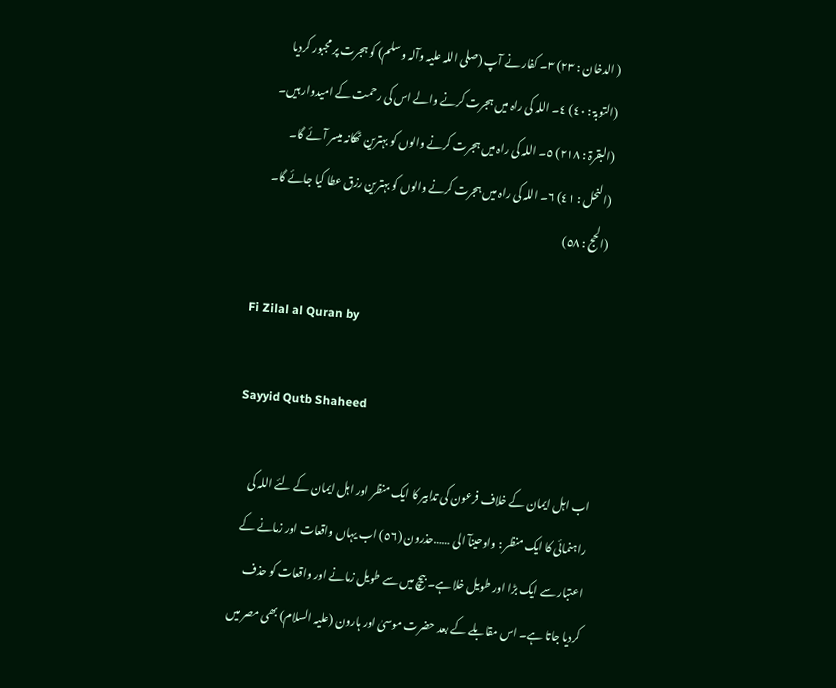( الدخان : ٢٣) ٣۔ کفار نے آپ (صلی اللہ علیہ وآلہ وسلم) کو ہجرت پر مجبور کردیا (التوبۃ : ٤٠) ٤۔ اللہ کی راہ میں ہجرت کرنے والے اس کی رحمت کے امیدوار ہیں۔ (البقرۃ : ٢١٨) ٥۔ اللہ کی راہ میں ہجرت کرنے والوں کو بہترین ٹھکانہ میسر آئے گا۔ (النحل : ٤١) ٦۔ اللہ کی راہ میں ہجرت کرنے والوں کو بہترین رزق عطا کیا جائے گا۔ (الحج : ٥٨)

Fi Zilal al Quran by

Sayyid Qutb Shaheed

اب اہل ایمان کے خلاف فرعون کی تدابیر کا ایک منظر اور اہل ایمان کے لئے اللہ کی راہنمائی کا ایک منظر : واوحینآ الی ……حذرون (٥٦) اب یہاں واقعات اور زمانے کے اعتبار سے ایک بڑا اور طویل خلا ہے۔ بیچ میں سے طویل زمانے اور واقعات کو حذف کردیا جاتا ہے۔ اس مقابلے کے بعد حضرت موسیٰ اور ہارون (علیہ السلام) بھی مصر میں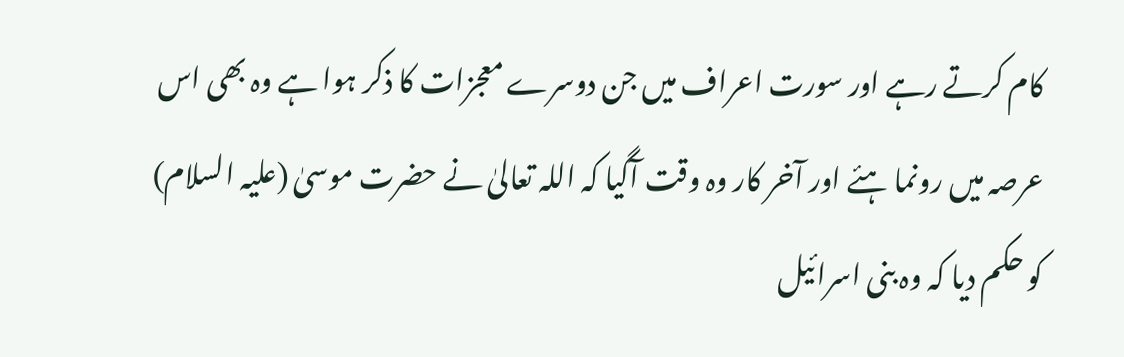کام کرتے رہے اور سورت اعراف میں جن دوسرے معجزات کا ذکر ہوا ہے وہ بھی اس عرصہ میں رونما ہئے اور آخر کار وہ وقت آگیا کہ اللہ تعالیٰ نے حضرت موسیٰ (علیہ السلام) کو حکم دیا کہ وہ بنی اسرائیل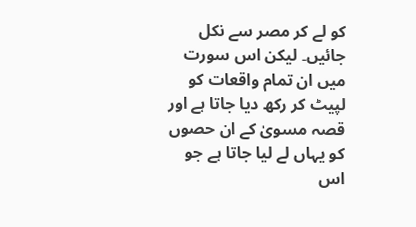کو لے کر مصر سے نکل جائیں۔ لیکن اس سورت میں ان تمام واقعات کو لپیٹ کر رکھ دیا جاتا ہے اور قصہ مسویٰ کے ان حصوں کو یہاں لے لیا جاتا ہے جو اس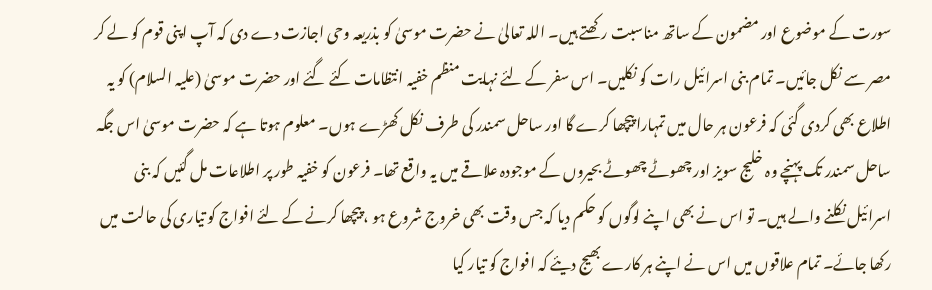سورت کے موضوع اور مضمون کے ساتھ مناسبت رکھتے ہیں۔ اللہ تعالیٰ نے حضرت موسیٰ کو بذریعہ وحی اجازت دے دی کہ آپ اپنی قوم کو لے کر مصر سے نکل جائیں۔ تمام بنی اسرائیل رات کو نکلیں۔ اس سفر کے لئے نہایت منظم خفیہ انتظامات کئے گئے اور حضرت موسیٰ (علیہ السلام) کو یہ اطلاع بھی کردی گئی کہ فرعون ہر حال میں تمہارا پیچھا کرے گا اور ساحل سمندر کی طرف نکل کھڑے ہوں۔ معلوم ہوتا ہے کہ حضرت موسیٰ اس جگہ ساحل سمندر تک پہنچے وہ خلیج سویز اور چھوٹے چھوٹے بحیروں کے موجودہ علاقے میں یہ واقع تھا۔ فرعون کو خفیہ طور پر اطلاعات مل گئیں کہ بنی اسرائیل نکلنے والے ہیں۔ تو اس نے بھی اپنے لوگوں کو حکم دیا کہ جس وقت بھی خروج شروع ہو ، پیچھا کرنے کے لئے افواج کو تیاری کی حالت میں رکھا جائے۔ تمام علاقوں میں اس نے اپنے ہر کارے بھیج دیئے کہ افواج کو تیار کیا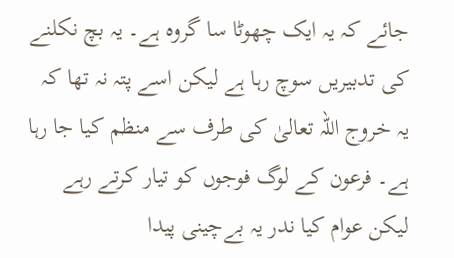جائے کہ یہ ایک چھوٹا سا گروہ ہے۔ یہ بچ نکلنے کی تدبیریں سوچ رہا ہے لیکن اسے پتہ نہ تھا کہ یہ خروج اللہ تعالیٰ کی طرف سے منظم کیا جا رہا ہے۔ فرعون کے لوگ فوجوں کو تیار کرتے رہے لیکن عوام کیا ندر یہ بےچینی پیدا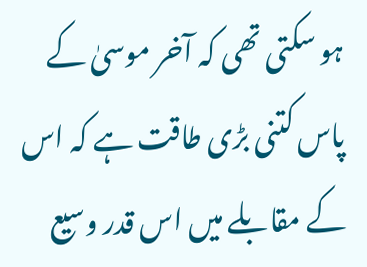ہو سکتی تھی کہ آخر موسیٰ کے پاس کتنی بڑی طاقت ہے کہ اس کے مقابلے میں اس قدر وسیع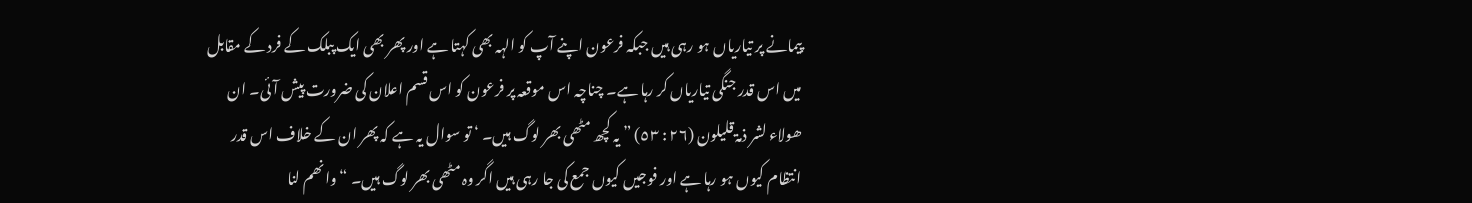پیمانے پر تیاریاں ہو رہی ہیں جبکہ فرعون اپنے آپ کو الہہ بھی کہتا ہے اور پھر بھی ایک پبلک کے فرد کے مقابل میں اس قدر جنگی تیاریاں کر رہا ہے۔ چناچہ اس موقعہ پر فرعون کو اس قسم اعلان کی ضرورت پیش آئی۔ ان ھولاء لشر ذمۃ قلیلون (٢٦ : ٥٣) ” یہ کچھ مٹھی بھر لوگ ہیں۔ ‘ تو سوال یہ ہے کہ پھر ان کے خلاف اس قدر انتظام کیوں ہو رہا ہے اور فوجیں کیوں جمع کی جا رہی ہیں اگر وہ مٹھی بھر لوگ ہیں۔ “ وانھم لنا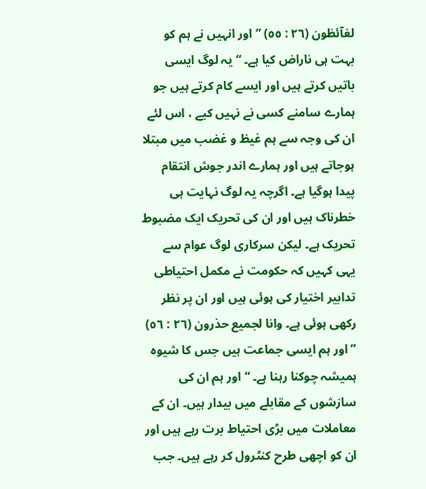لغآئظون (٢٦ : ٥٥) ” اور انہیں نے ہم کو بہت ہی ناراض کیا ہے۔ “ یہ لوگ ایسی باتیں کرتے ہیں اور ایسے کام کرتے ہیں جو ہمارے سامنے کسی نے نہیں کیے ، اس لئے ان کی وجہ سے ہم غیظ و غضب میں مبتلا ہوجاتے ہیں اور ہمارے اندر جوش انتقام پیدا ہوگیا ہے۔ اگرچہ یہ لوگ نہایت ہی خطرناک ہیں اور ان کی تحریک ایک مضبوط تحریک ہے۔ لیکن سرکاری لوگ عوام سے یہی کہیں کہ حکومت نے مکمل احتیاطی تدابیر اختیار کی ہوئی ہیں اور ان پر نظر رکھی ہوئی ہے۔ وانا لجمیع حذرون (٢٦ : ٥٦) ” اور ہم ایسی جماعت ہیں جس کا شیوہ ہمیشہ چوکنا رہنا ہے۔ “ اور ہم ان کی سازشوں کے مقابلے میں بیدار ہیں۔ ان کے معاملات میں بڑی احتیاط برت رہے ہیں اور ان کو اچھی طرح کنٹرول کر رہے ہیں۔ جب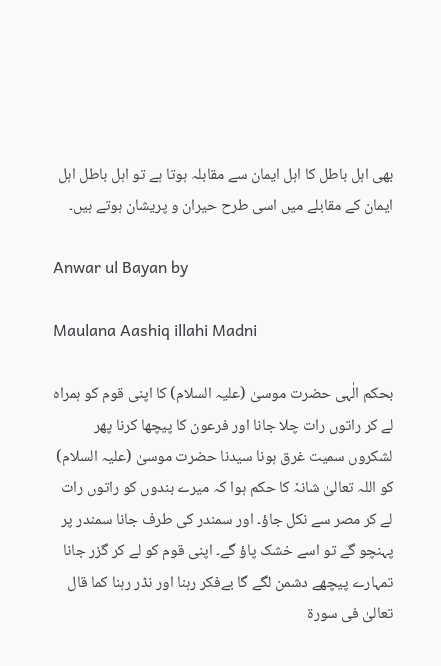بھی اہل باطل کا اہل ایمان سے مقابلہ ہوتا ہے تو اہل باطل اہل ایمان کے مقابلے میں اسی طرح حیران و پریشان ہوتے ہیں۔

Anwar ul Bayan by

Maulana Aashiq illahi Madni

بحکم الٰہی حضرت موسیٰ (علیہ السلام) کا اپنی قوم کو ہمراہ لے کر راتوں رات چلا جانا اور فرعون کا پیچھا کرنا پھر لشکروں سمیت غرق ہونا سیدنا حضرت موسیٰ (علیہ السلام) کو اللہ تعالیٰ شانہٗ کا حکم ہوا کہ میرے بندوں کو راتوں رات لے کر مصر سے نکل جاؤ۔ اور سمندر کی طرف جانا سمندر پر پہنچو گے تو اسے خشک پاؤ گے۔ اپنی قوم کو لے کر گزر جانا تمہارے پیچھے دشمن لگے گا بےفکر رہنا اور نڈر رہنا کما قال تعالیٰ فی سورة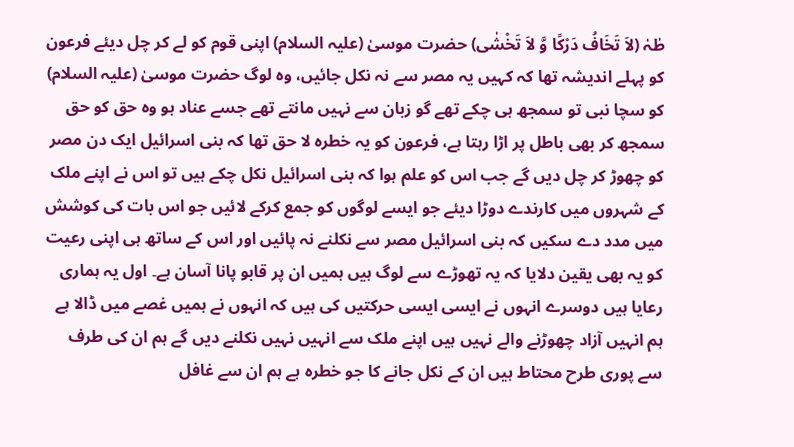طٰہٰ (لاَ تَخَافُ دَرْکًا وَّ لاَ تَخْشٰی) حضرت موسیٰ (علیہ السلام) اپنی قوم کو لے کر چل دیئے فرعون کو پہلے اندیشہ تھا کہ کہیں یہ مصر سے نہ نکل جائیں، وہ لوگ حضرت موسیٰ (علیہ السلام) کو سچا نبی تو سمجھ ہی چکے تھے گو زبان سے نہیں مانتے تھے جسے عناد ہو وہ حق کو حق سمجھ کر بھی باطل پر اڑا رہتا ہے، فرعون کو یہ خطرہ لا حق تھا کہ بنی اسرائیل ایک دن مصر کو چھوڑ کر چل دیں گے جب اس کو علم ہوا کہ بنی اسرائیل نکل چکے ہیں تو اس نے اپنے ملک کے شہروں میں کارندے دوڑا دیئے جو ایسے لوگوں کو جمع کرکے لائیں جو اس بات کی کوشش میں مدد دے سکیں کہ بنی اسرائیل مصر سے نکلنے نہ پائیں اور اس کے ساتھ ہی اپنی رعیت کو یہ بھی یقین دلایا کہ یہ تھوڑے سے لوگ ہیں ہمیں ان پر قابو پانا آسان ہے۔ اول یہ ہماری رعایا ہیں دوسرے انہوں نے ایسی ایسی حرکتیں کی ہیں کہ انہوں نے ہمیں غصے میں ڈالا ہے ہم انہیں آزاد چھوڑنے والے نہیں ہیں اپنے ملک سے انہیں نہیں نکلنے دیں گے ہم ان کی طرف سے پوری طرح محتاط ہیں ان کے نکل جانے کا جو خطرہ ہے ہم ان سے غافل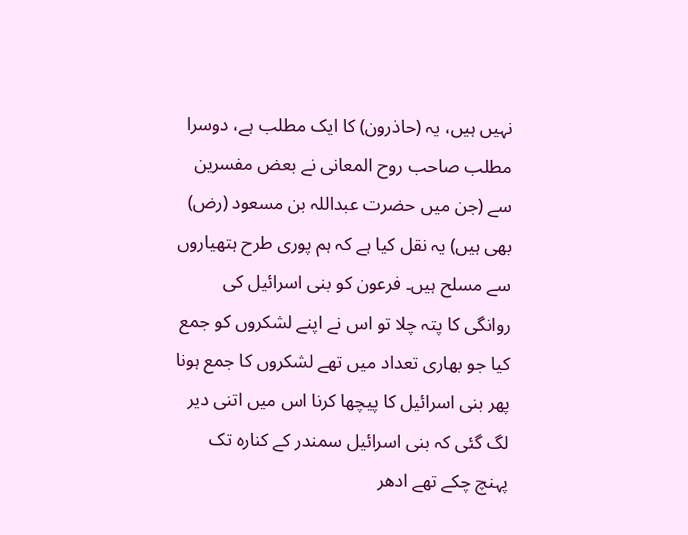نہیں ہیں، یہ (حاذرون) کا ایک مطلب ہے، دوسرا مطلب صاحب روح المعانی نے بعض مفسرین سے (جن میں حضرت عبداللہ بن مسعود (رض) بھی ہیں) یہ نقل کیا ہے کہ ہم پوری طرح ہتھیاروں سے مسلح ہیں۔ فرعون کو بنی اسرائیل کی روانگی کا پتہ چلا تو اس نے اپنے لشکروں کو جمع کیا جو بھاری تعداد میں تھے لشکروں کا جمع ہونا پھر بنی اسرائیل کا پیچھا کرنا اس میں اتنی دیر لگ گئی کہ بنی اسرائیل سمندر کے کنارہ تک پہنچ چکے تھے ادھر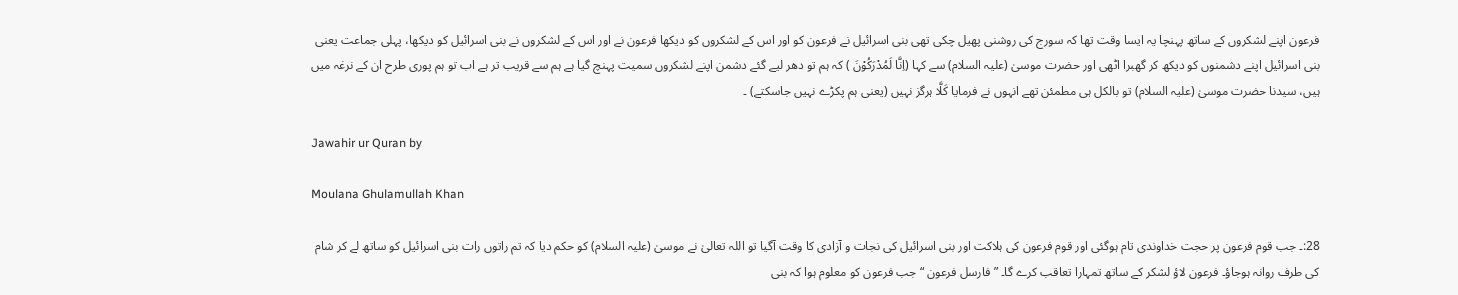فرعون اپنے لشکروں کے ساتھ پہنچا یہ ایسا وقت تھا کہ سورج کی روشنی پھیل چکی تھی بنی اسرائیل نے فرعون کو اور اس کے لشکروں کو دیکھا فرعون نے اور اس کے لشکروں نے بنی اسرائیل کو دیکھا، پہلی جماعت یعنی بنی اسرائیل اپنے دشمنوں کو دیکھ کر گھبرا اٹھی اور حضرت موسیٰ (علیہ السلام) سے کہا (اِنَّا لَمُدْرَکُوْنَ ) کہ ہم تو دھر لیے گئے دشمن اپنے لشکروں سمیت پہنچ گیا ہے ہم سے قریب تر ہے اب تو ہم پوری طرح ان کے نرغہ میں ہیں، سیدنا حضرت موسیٰ (علیہ السلام) تو بالکل ہی مطمئن تھے انہوں نے فرمایا کَلَّا ہرگز نہیں (یعنی ہم پکڑے نہیں جاسکتے) ۔

Jawahir ur Quran by

Moulana Ghulamullah Khan

28:۔ جب قوم فرعون پر حجت خداوندی تام ہوگئی اور قوم فرعون کی ہلاکت اور بنی اسرائیل کی نجات و آزادی کا وقت آگیا تو اللہ تعالیٰ نے موسیٰ (علیہ السلام) کو حکم دیا کہ تم راتوں رات بنی اسرائیل کو ساتھ لے کر شام کی طرف روانہ ہوجاؤ۔ فرعون لاؤ لشکر کے ساتھ تمہارا تعاقب کرے گا۔ ” فارسل فرعون “ جب فرعون کو معلوم ہوا کہ بنی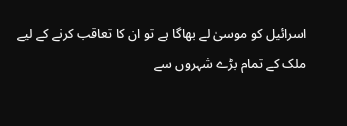اسرائیل کو موسیٰ لے بھاگا ہے تو ان کا تعاقب کرنے کے لیے ملک کے تمام بڑے شہروں سے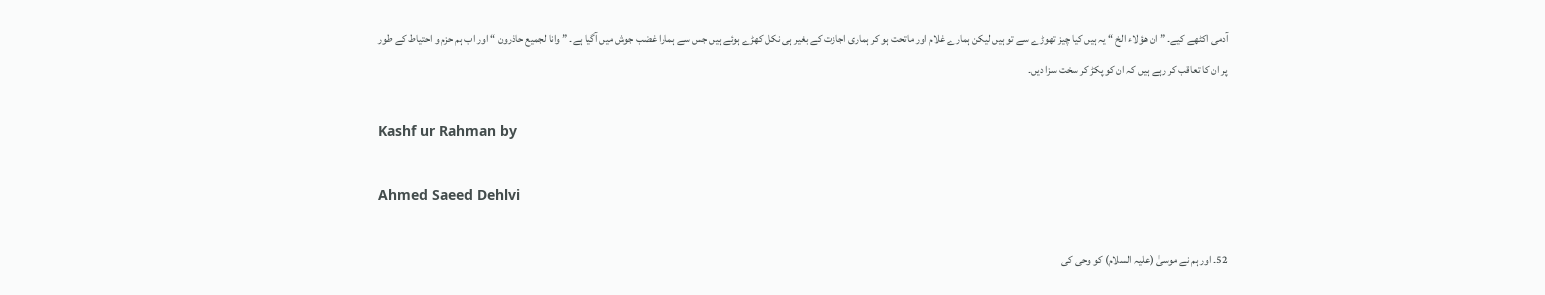آدمی اکٹھے کیے۔ ” ان ھؤلاء الخ “ یہ ہیں کیا چیز تھوڑے سے تو ہیں لیکن ہمارے غلام اور ماتحت ہو کر ہماری اجازت کے بغیر ہی نکل کھڑے ہوئے ہیں جس سے ہمارا غضب جوش میں آگیا ہے۔ ” وانا لجمیع حاذرون “ اور اب ہم حزم و احتیاط کے طور پر ان کا تعاقب کر رہے ہیں کہ ان کو پکڑ کر سخت سزا دیں۔

Kashf ur Rahman by

Ahmed Saeed Dehlvi

52۔ اور ہم نے موسیٰ (علیہ السلام) کو وحی کی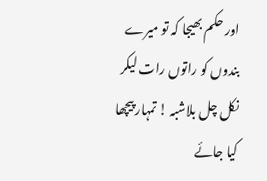اور حکم بھیجا کہ تو میرے بندوں کو راتوں رات لیکر نکل چل بلاشبہ ! تمہار پیچھا کیا جائے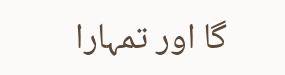گا اور تمہارا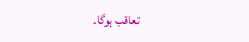تعاقب ہوگا۔